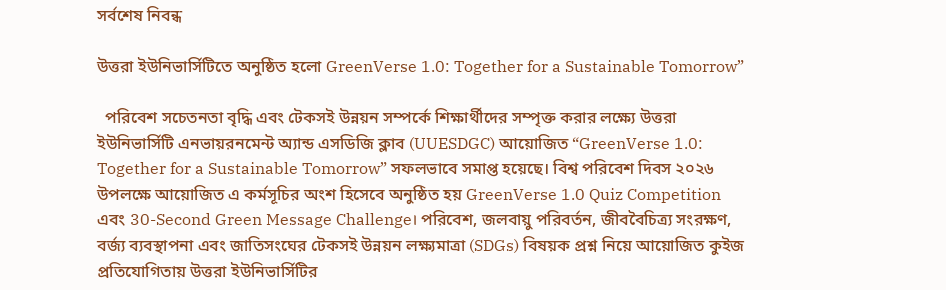সর্বশেষ নিবন্ধ

উত্তরা ইউনিভার্সিটিতে অনুষ্ঠিত হলো GreenVerse 1.0: Together for a Sustainable Tomorrow”

  পরিবেশ সচেতনতা বৃদ্ধি এবং টেকসই উন্নয়ন সম্পর্কে শিক্ষার্থীদের সম্পৃক্ত করার লক্ষ্যে উত্তরা ইউনিভার্সিটি এনভায়রনমেন্ট অ্যান্ড এসডিজি ক্লাব (UUESDGC) আয়োজিত “GreenVerse 1.0: Together for a Sustainable Tomorrow” সফলভাবে সমাপ্ত হয়েছে। বিশ্ব পরিবেশ দিবস ২০২৬ উপলক্ষে আয়োজিত এ কর্মসূচির অংশ হিসেবে অনুষ্ঠিত হয় GreenVerse 1.0 Quiz Competition এবং 30-Second Green Message Challenge। পরিবেশ, জলবায়ু পরিবর্তন, জীববৈচিত্র্য সংরক্ষণ, বর্জ্য ব্যবস্থাপনা এবং জাতিসংঘের টেকসই উন্নয়ন লক্ষ্যমাত্রা (SDGs) বিষয়ক প্রশ্ন নিয়ে আয়োজিত কুইজ প্রতিযোগিতায় উত্তরা ইউনিভার্সিটির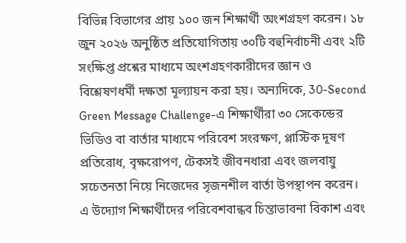বিভিন্ন বিভাগের প্রায় ১০০ জন শিক্ষার্থী অংশগ্রহণ করেন। ১৮ জুন ২০২৬ অনুষ্ঠিত প্রতিযোগিতায় ৩০টি বহুনির্বাচনী এবং ২টি সংক্ষিপ্ত প্রশ্নের মাধ্যমে অংশগ্রহণকারীদের জ্ঞান ও বিশ্লেষণধর্মী দক্ষতা মূল্যায়ন করা হয়। অন্যদিকে, 30-Second Green Message Challenge-এ শিক্ষার্থীরা ৩০ সেকেন্ডের ভিডিও বা বার্তার মাধ্যমে পরিবেশ সংরক্ষণ, প্লাস্টিক দূষণ প্রতিরোধ, বৃক্ষরোপণ, টেকসই জীবনধারা এবং জলবায়ু সচেতনতা নিয়ে নিজেদের সৃজনশীল বার্তা উপস্থাপন করেন। এ উদ্যোগ শিক্ষার্থীদের পরিবেশবান্ধব চিন্তাভাবনা বিকাশ এবং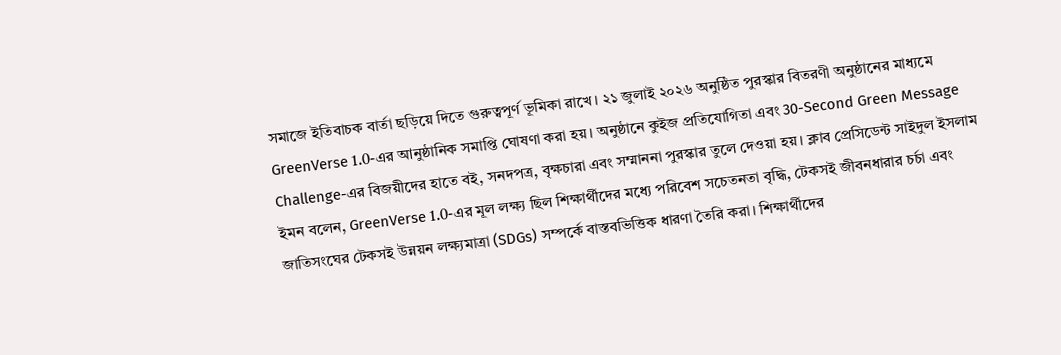সমাজে ইতিবাচক বার্তা ছড়িয়ে দিতে গুরুত্বপূর্ণ ভূমিকা রাখে। ২১ জুলাই ২০২৬ অনুষ্ঠিত পুরস্কার বিতরণী অনুষ্ঠানের মাধ্যমে GreenVerse 1.0-এর আনুষ্ঠানিক সমাপ্তি ঘোষণা করা হয়। অনুষ্ঠানে কুইজ প্রতিযোগিতা এবং 30-Second Green Message Challenge-এর বিজয়ীদের হাতে বই, সনদপত্র, বৃক্ষচারা এবং সম্মাননা পুরস্কার তুলে দেওয়া হয়। ক্লাব প্রেসিডেন্ট সাইদুল ইসলাম ইমন বলেন, GreenVerse 1.0-এর মূল লক্ষ্য ছিল শিক্ষার্থীদের মধ্যে পরিবেশ সচেতনতা বৃদ্ধি, টেকসই জীবনধারার চর্চা এবং জাতিসংঘের টেকসই উন্নয়ন লক্ষ্যমাত্রা (SDGs) সম্পর্কে বাস্তবভিত্তিক ধারণা তৈরি করা। শিক্ষার্থীদের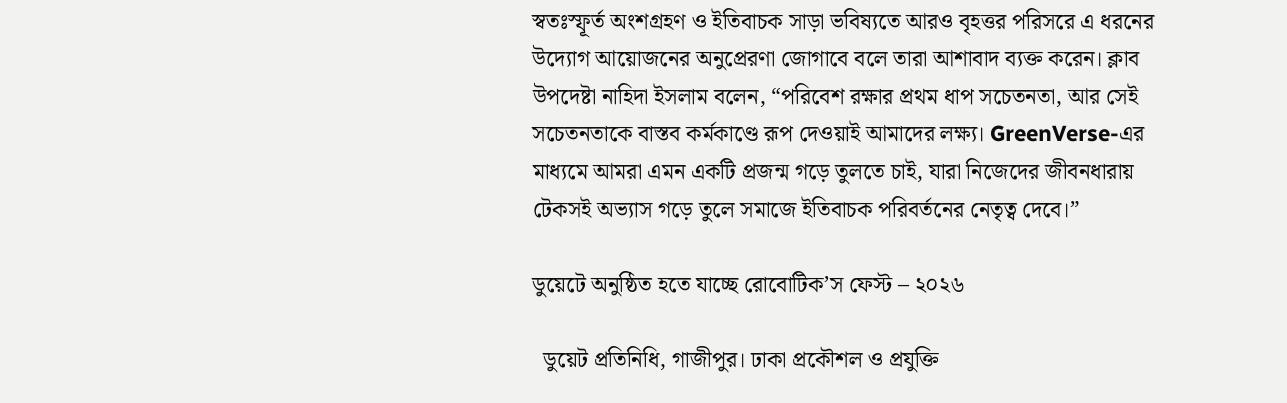স্বতঃস্ফূর্ত অংশগ্রহণ ও ইতিবাচক সাড়া ভবিষ্যতে আরও বৃহত্তর পরিসরে এ ধরনের উদ্যোগ আয়োজনের অনুপ্রেরণা জোগাবে বলে তারা আশাবাদ ব্যক্ত করেন। ক্লাব উপদেষ্টা নাহিদা ইসলাম বলেন, “পরিবেশ রক্ষার প্রথম ধাপ সচেতনতা, আর সেই সচেতনতাকে বাস্তব কর্মকাণ্ডে রূপ দেওয়াই আমাদের লক্ষ্য। GreenVerse-এর মাধ্যমে আমরা এমন একটি প্রজন্ম গড়ে তুলতে চাই, যারা নিজেদের জীবনধারায় টেকসই অভ্যাস গড়ে তুলে সমাজে ইতিবাচক পরিবর্তনের নেতৃত্ব দেবে।”

ডুয়েটে অনুষ্ঠিত হতে যাচ্ছে রোবোটিক’স ফেস্ট – ২০২৬

  ডুয়েট প্রতিনিধি, গাজীপুর। ঢাকা প্রকৌশল ও প্রযুক্তি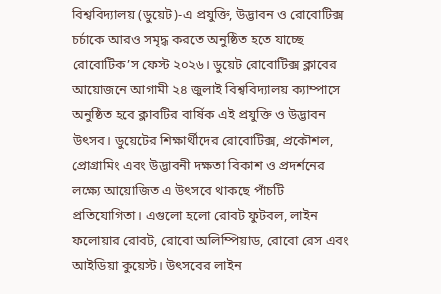বিশ্ববিদ্যালয় (ডুয়েট)-এ প্রযুক্তি, উদ্ভাবন ও রোবোটিক্স চর্চাকে আরও সমৃদ্ধ করতে অনুষ্ঠিত হতে যাচ্ছে রোবোটিক’স ফেস্ট ২০২৬। ডুয়েট রোবোটিক্স ক্লাবের আয়োজনে আগামী ২৪ জুলাই বিশ্ববিদ্যালয় ক্যাম্পাসে অনুষ্ঠিত হবে ক্লাবটির বার্ষিক এই প্রযুক্তি ও উদ্ভাবন উৎসব। ডুয়েটের শিক্ষার্থীদের রোবোটিক্স, প্রকৌশল, প্রোগ্রামিং এবং উদ্ভাবনী দক্ষতা বিকাশ ও প্রদর্শনের লক্ষ্যে আয়োজিত এ উৎসবে থাকছে পাঁচটি প্রতিযোগিতা। এগুলো হলো রোবট ফুটবল, লাইন ফলোয়ার রোবট, রোবো অলিম্পিয়াড, রোবো রেস এবং আইডিয়া কুয়েস্ট। উৎসবের লাইন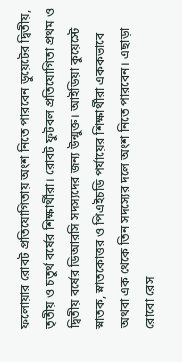ফলোয়ার রোবট প্রতিযোগিতায় অংশ নিতে পারবেন ডুয়েটের দ্বিতীয়, তৃতীয় ও চতুর্থ বর্ষের শিক্ষার্থীরা। রোবট ফুটবল প্রতিযোগিতা প্রথম ও দ্বিতীয় বর্ষের ডিআরসি সদস্যদের জন্য উন্মুক্ত। আইডিয়া কুয়েস্টে স্নাতক, স্নাতকোত্তর ও পিএইচডি পর্যায়ের শিক্ষার্থীরা এককভাবে অথবা এক থেকে তিন সদস্যের দলে অংশ নিতে পারবেন। এছাড়া রোবো রেস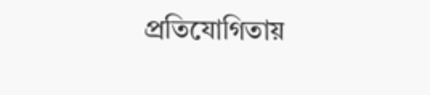প্রতিযোগিতায়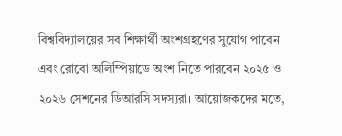বিশ্ববিদ্যালয়ের সব শিক্ষার্থী অংশগ্রহণের সুযোগ পাবেন এবং রোবো অলিম্পিয়াডে অংশ নিতে পারবেন ২০২৫ ও ২০২৬ সেশনের ডিআরসি সদস্যরা। আয়োজকদের মতে,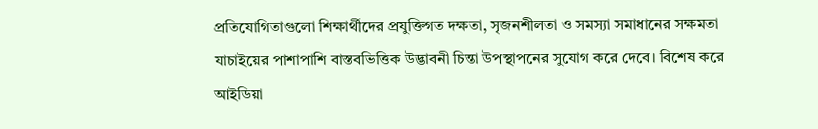প্রতিযোগিতাগুলো শিক্ষার্থীদের প্রযুক্তিগত দক্ষতা, সৃজনশীলতা ও সমস্যা সমাধানের সক্ষমতা যাচাইয়ের পাশাপাশি বাস্তবভিত্তিক উদ্ভাবনী চিন্তা উপস্থাপনের সুযোগ করে দেবে। বিশেষ করে আইডিয়া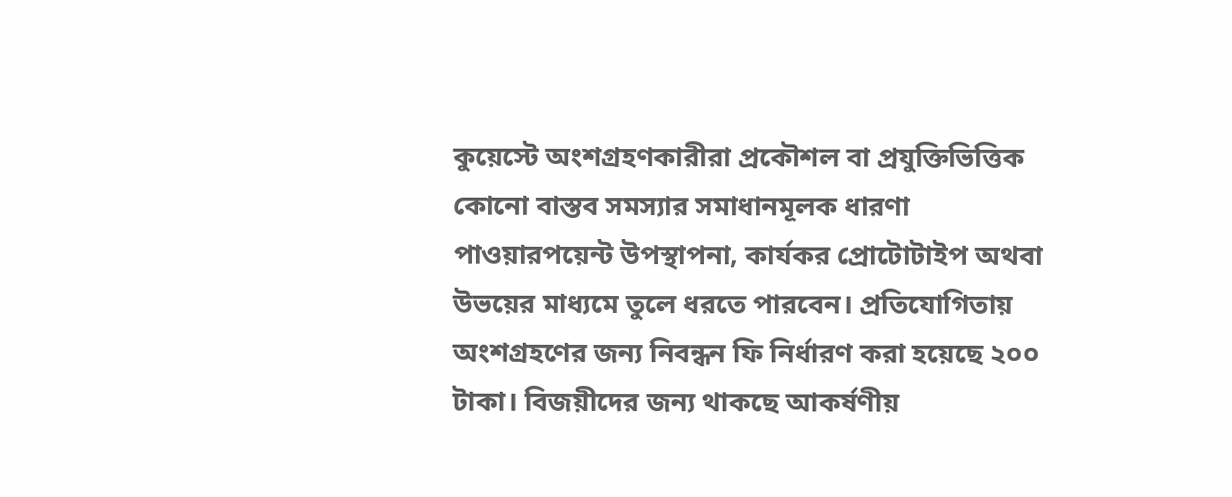কুয়েস্টে অংশগ্রহণকারীরা প্রকৌশল বা প্রযুক্তিভিত্তিক কোনো বাস্তব সমস্যার সমাধানমূলক ধারণা পাওয়ারপয়েন্ট উপস্থাপনা, কার্যকর প্রোটোটাইপ অথবা উভয়ের মাধ্যমে তুলে ধরতে পারবেন। প্রতিযোগিতায় অংশগ্রহণের জন্য নিবন্ধন ফি নির্ধারণ করা হয়েছে ২০০ টাকা। বিজয়ীদের জন্য থাকছে আকর্ষণীয়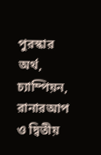পুরস্কার অর্থ, চ্যাম্পিয়ন, রানারআপ ও দ্বিতীয়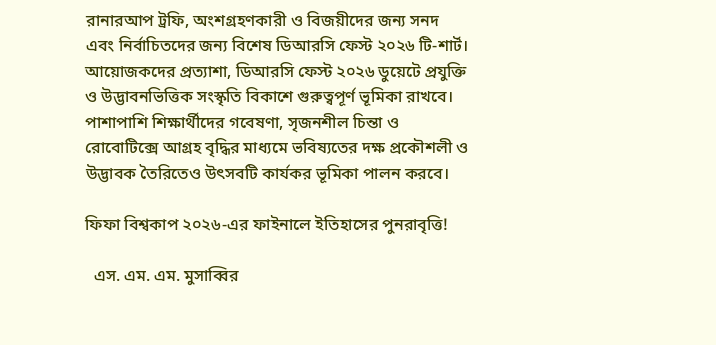রানারআপ ট্রফি, অংশগ্রহণকারী ও বিজয়ীদের জন্য সনদ এবং নির্বাচিতদের জন্য বিশেষ ডিআরসি ফেস্ট ২০২৬ টি-শার্ট। আয়োজকদের প্রত্যাশা, ডিআরসি ফেস্ট ২০২৬ ডুয়েটে প্রযুক্তি ও উদ্ভাবনভিত্তিক সংস্কৃতি বিকাশে গুরুত্বপূর্ণ ভূমিকা রাখবে। পাশাপাশি শিক্ষার্থীদের গবেষণা, সৃজনশীল চিন্তা ও রোবোটিক্সে আগ্রহ বৃদ্ধির মাধ্যমে ভবিষ্যতের দক্ষ প্রকৌশলী ও উদ্ভাবক তৈরিতেও উৎসবটি কার্যকর ভূমিকা পালন করবে।

ফিফা বিশ্বকাপ ২০২৬-এর ফাইনালে ইতিহাসের পুনরাবৃত্তি!

  এস. এম. এম. মুসাব্বির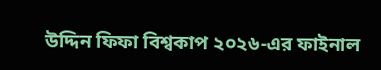উদ্দিন ফিফা বিশ্বকাপ ২০২৬-এর ফাইনাল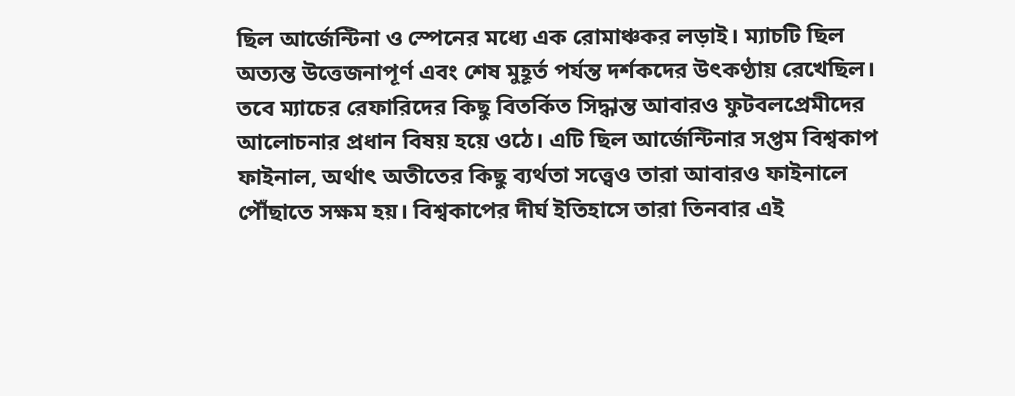ছিল আর্জেন্টিনা ও স্পেনের মধ্যে এক রোমাঞ্চকর লড়াই। ম্যাচটি ছিল অত্যন্ত উত্তেজনাপূর্ণ এবং শেষ মুহূর্ত পর্যন্ত দর্শকদের উৎকণ্ঠায় রেখেছিল। তবে ম্যাচের রেফারিদের কিছু বিতর্কিত সিদ্ধান্ত আবারও ফুটবলপ্রেমীদের আলোচনার প্রধান বিষয় হয়ে ওঠে। এটি ছিল আর্জেন্টিনার সপ্তম বিশ্বকাপ ফাইনাল, অর্থাৎ অতীতের কিছু ব্যর্থতা সত্ত্বেও তারা আবারও ফাইনালে পৌঁছাতে সক্ষম হয়। বিশ্বকাপের দীর্ঘ ইতিহাসে তারা তিনবার এই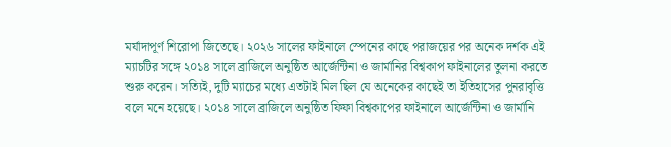মর্যাদাপূর্ণ শিরোপা জিতেছে। ২০২৬ সালের ফাইনালে স্পেনের কাছে পরাজয়ের পর অনেক দর্শক এই ম্যাচটির সঙ্গে ২০১৪ সালে ব্রাজিলে অনুষ্ঠিত আর্জেন্টিনা ও জার্মানির বিশ্বকাপ ফাইনালের তুলনা করতে শুরু করেন। সত্যিই, দুটি ম্যাচের মধ্যে এতটাই মিল ছিল যে অনেকের কাছেই তা ইতিহাসের পুনরাবৃত্তি বলে মনে হয়েছে। ২০১৪ সালে ব্রাজিলে অনুষ্ঠিত ফিফা বিশ্বকাপের ফাইনালে আর্জেন্টিনা ও জার্মানি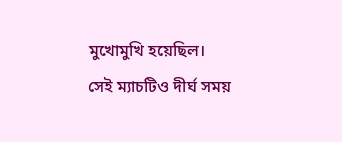মুখোমুখি হয়েছিল। সেই ম্যাচটিও দীর্ঘ সময়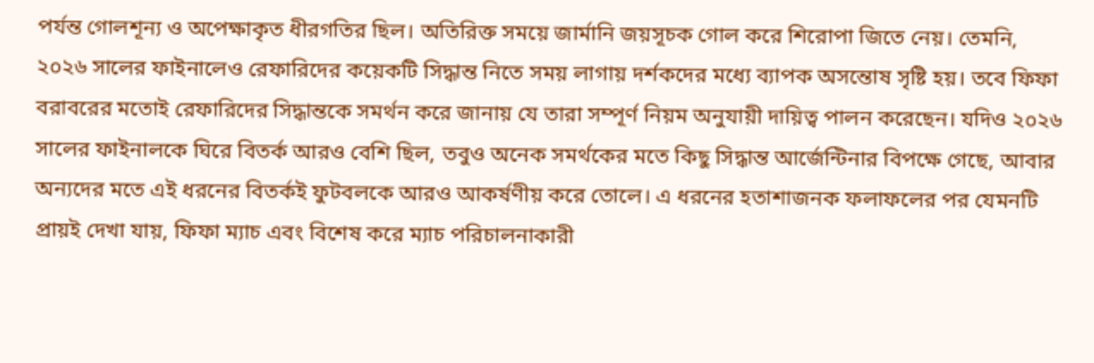পর্যন্ত গোলশূন্য ও অপেক্ষাকৃত ধীরগতির ছিল। অতিরিক্ত সময়ে জার্মানি জয়সূচক গোল করে শিরোপা জিতে নেয়। তেমনি, ২০২৬ সালের ফাইনালেও রেফারিদের কয়েকটি সিদ্ধান্ত নিতে সময় লাগায় দর্শকদের মধ্যে ব্যাপক অসন্তোষ সৃষ্টি হয়। তবে ফিফা বরাবরের মতোই রেফারিদের সিদ্ধান্তকে সমর্থন করে জানায় যে তারা সম্পূর্ণ নিয়ম অনুযায়ী দায়িত্ব পালন করেছেন। যদিও ২০২৬ সালের ফাইনালকে ঘিরে বিতর্ক আরও বেশি ছিল, তবুও অনেক সমর্থকের মতে কিছু সিদ্ধান্ত আর্জেন্টিনার বিপক্ষে গেছে, আবার অন্যদের মতে এই ধরনের বিতর্কই ফুটবলকে আরও আকর্ষণীয় করে তোলে। এ ধরনের হতাশাজনক ফলাফলের পর যেমনটি প্রায়ই দেখা যায়, ফিফা ম্যাচ এবং বিশেষ করে ম্যাচ পরিচালনাকারী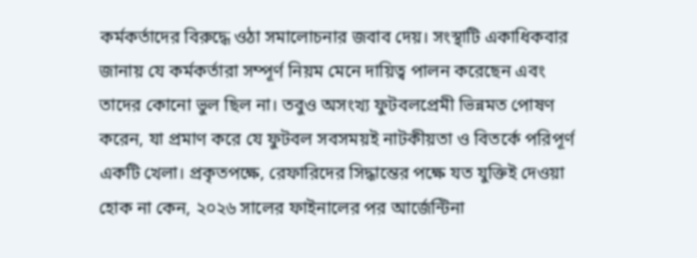কর্মকর্তাদের বিরুদ্ধে ওঠা সমালোচনার জবাব দেয়। সংস্থাটি একাধিকবার জানায় যে কর্মকর্তারা সম্পূর্ণ নিয়ম মেনে দায়িত্ব পালন করেছেন এবং তাদের কোনো ভুল ছিল না। তবুও অসংখ্য ফুটবলপ্রেমী ভিন্নমত পোষণ করেন, যা প্রমাণ করে যে ফুটবল সবসময়ই নাটকীয়তা ও বিতর্কে পরিপূর্ণ একটি খেলা। প্রকৃতপক্ষে, রেফারিদের সিদ্ধান্তের পক্ষে যত যুক্তিই দেওয়া হোক না কেন, ২০২৬ সালের ফাইনালের পর আর্জেন্টিনা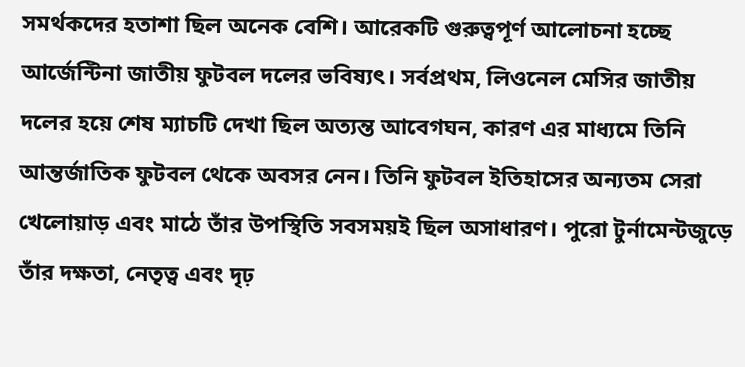সমর্থকদের হতাশা ছিল অনেক বেশি। আরেকটি গুরুত্বপূর্ণ আলোচনা হচ্ছে আর্জেন্টিনা জাতীয় ফুটবল দলের ভবিষ্যৎ। সর্বপ্রথম, লিওনেল মেসির জাতীয় দলের হয়ে শেষ ম্যাচটি দেখা ছিল অত্যন্ত আবেগঘন, কারণ এর মাধ্যমে তিনি আন্তর্জাতিক ফুটবল থেকে অবসর নেন। তিনি ফুটবল ইতিহাসের অন্যতম সেরা খেলোয়াড় এবং মাঠে তাঁর উপস্থিতি সবসময়ই ছিল অসাধারণ। পুরো টুর্নামেন্টজুড়ে তাঁর দক্ষতা, নেতৃত্ব এবং দৃঢ়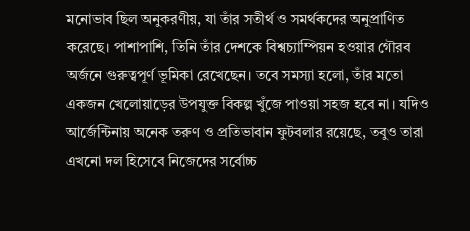মনোভাব ছিল অনুকরণীয়, যা তাঁর সতীর্থ ও সমর্থকদের অনুপ্রাণিত করেছে। পাশাপাশি, তিনি তাঁর দেশকে বিশ্বচ্যাম্পিয়ন হওয়ার গৌরব অর্জনে গুরুত্বপূর্ণ ভূমিকা রেখেছেন। তবে সমস্যা হলো, তাঁর মতো একজন খেলোয়াড়ের উপযুক্ত বিকল্প খুঁজে পাওয়া সহজ হবে না। যদিও আর্জেন্টিনায় অনেক তরুণ ও প্রতিভাবান ফুটবলার রয়েছে, তবুও তারা এখনো দল হিসেবে নিজেদের সর্বোচ্চ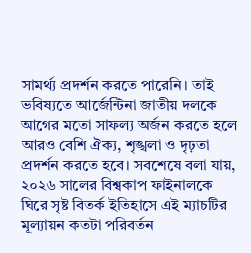সামর্থ্য প্রদর্শন করতে পারেনি। তাই ভবিষ্যতে আর্জেন্টিনা জাতীয় দলকে আগের মতো সাফল্য অর্জন করতে হলে আরও বেশি ঐক্য, শৃঙ্খলা ও দৃঢ়তা প্রদর্শন করতে হবে। সবশেষে বলা যায়, ২০২৬ সালের বিশ্বকাপ ফাইনালকে ঘিরে সৃষ্ট বিতর্ক ইতিহাসে এই ম্যাচটির মূল্যায়ন কতটা পরিবর্তন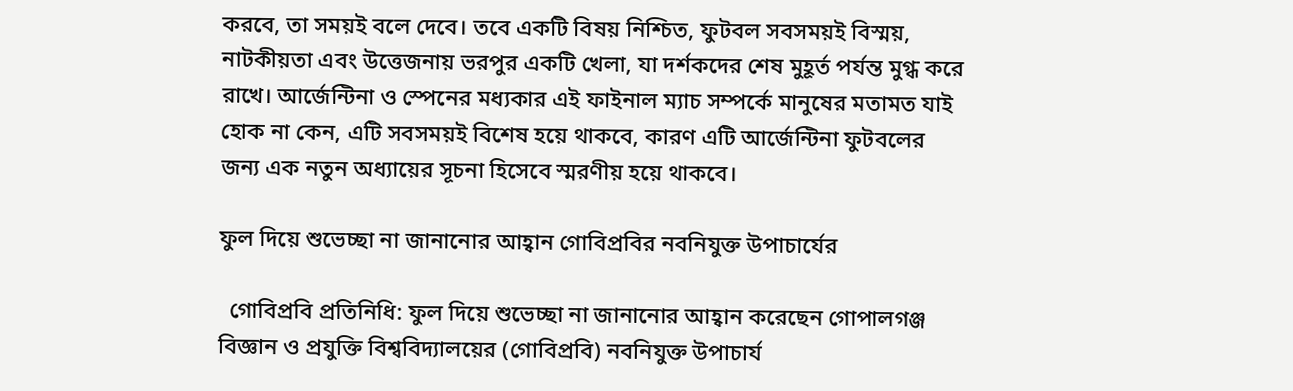করবে, তা সময়ই বলে দেবে। তবে একটি বিষয় নিশ্চিত, ফুটবল সবসময়ই বিস্ময়, নাটকীয়তা এবং উত্তেজনায় ভরপুর একটি খেলা, যা দর্শকদের শেষ মুহূর্ত পর্যন্ত মুগ্ধ করে রাখে। আর্জেন্টিনা ও স্পেনের মধ্যকার এই ফাইনাল ম্যাচ সম্পর্কে মানুষের মতামত যাই হোক না কেন, এটি সবসময়ই বিশেষ হয়ে থাকবে, কারণ এটি আর্জেন্টিনা ফুটবলের জন্য এক নতুন অধ্যায়ের সূচনা হিসেবে স্মরণীয় হয়ে থাকবে।

ফুল দিয়ে শুভেচ্ছা না জানানোর আহ্বান গোবিপ্রবির নবনিযুক্ত উপাচার্যের

  গোবিপ্রবি প্রতিনিধি: ফুল দিয়ে শুভেচ্ছা না জানানোর আহ্বান করেছেন গোপালগঞ্জ বিজ্ঞান ও প্রযুক্তি বিশ্ববিদ্যালয়ের (গোবিপ্রবি) নবনিযুক্ত উপাচার্য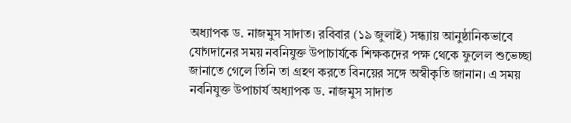অধ্যাপক ড. নাজমুস সাদাত। রবিবার (১৯ জুলাই) সন্ধ্যায় আনুষ্ঠানিকভাবে যোগদানের সময় নবনিযুক্ত উপাচার্যকে শিক্ষকদের পক্ষ থেকে ফুলেল শুভেচ্ছা জানাতে গেলে তিনি তা গ্রহণ করতে বিনয়ের সঙ্গে অস্বীকৃতি জানান। এ সময় নবনিযুক্ত উপাচার্য অধ্যাপক ড. নাজমুস সাদাত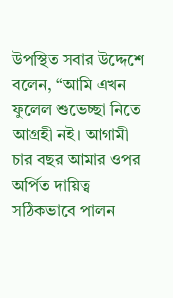উপস্থিত সবার উদ্দেশে বলেন, “আমি এখন ফুলেল শুভেচ্ছা নিতে আগ্রহী নই। আগামী চার বছর আমার ওপর অর্পিত দায়িত্ব সঠিকভাবে পালন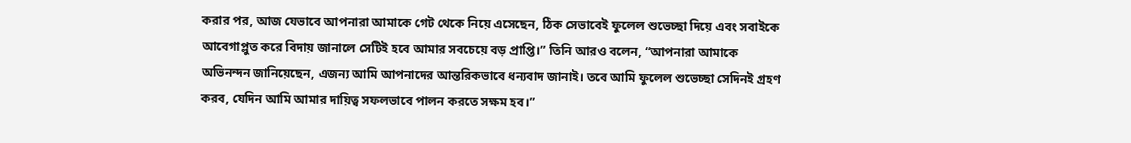করার পর, আজ যেভাবে আপনারা আমাকে গেট থেকে নিয়ে এসেছেন, ঠিক সেভাবেই ফুলেল শুভেচ্ছা দিয়ে এবং সবাইকে আবেগাপ্লুত করে বিদায় জানালে সেটিই হবে আমার সবচেয়ে বড় প্রাপ্তি।” তিনি আরও বলেন, “আপনারা আমাকে অভিনন্দন জানিয়েছেন, এজন্য আমি আপনাদের আন্তরিকভাবে ধন্যবাদ জানাই। তবে আমি ফুলেল শুভেচ্ছা সেদিনই গ্রহণ করব, যেদিন আমি আমার দায়িত্ব সফলভাবে পালন করতে সক্ষম হব।”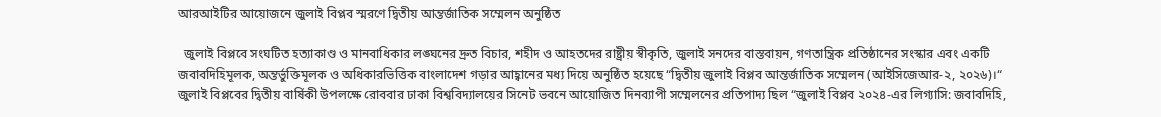আরআইটির আয়োজনে জুলাই বিপ্লব স্মরণে দ্বিতীয় আন্তর্জাতিক সম্মেলন অনুষ্ঠিত

  জুলাই বিপ্লবে সংঘটিত হত্যাকাণ্ড ও মানবাধিকার লঙ্ঘনের দ্রুত বিচার, শহীদ ও আহতদের রাষ্ট্রীয় স্বীকৃতি, জুলাই সনদের বাস্তবায়ন, গণতান্ত্রিক প্রতিষ্ঠানের সংস্কার এবং একটি জবাবদিহিমূলক, অন্তর্ভুক্তিমূলক ও অধিকারভিত্তিক বাংলাদেশ গড়ার আহ্বানের মধ্য দিয়ে অনুষ্ঠিত হয়েছে “দ্বিতীয় জুলাই বিপ্লব আন্তর্জাতিক সম্মেলন (আইসিজেআর-২, ২০২৬)।“ জুলাই বিপ্লবের দ্বিতীয় বার্ষিকী উপলক্ষে রোববার ঢাকা বিশ্ববিদ্যালয়ের সিনেট ভবনে আয়োজিত দিনব্যাপী সম্মেলনের প্রতিপাদ্য ছিল “জুলাই বিপ্লব ২০২৪-এর লিগ্যাসি: জবাবদিহি,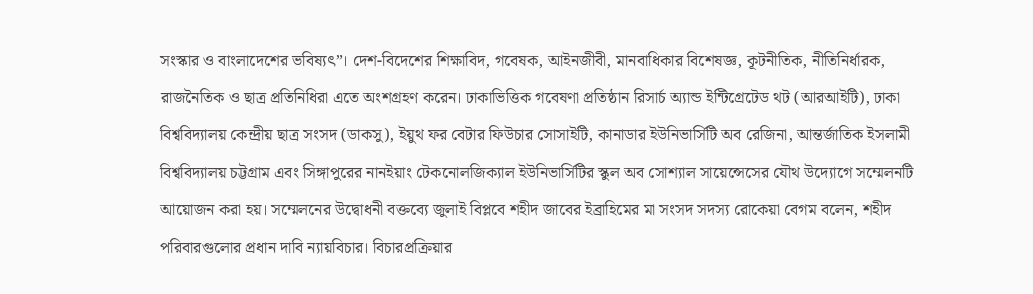সংস্কার ও বাংলাদেশের ভবিষ্যৎ”। দেশ-বিদেশের শিক্ষাবিদ, গবেষক, আইনজীবী, মানবাধিকার বিশেষজ্ঞ, কূটনীতিক, নীতিনির্ধারক, রাজনৈতিক ও ছাত্র প্রতিনিধিরা এতে অংশগ্রহণ করেন। ঢাকাভিত্তিক গবেষণা প্রতিষ্ঠান রিসার্চ অ্যান্ড ইন্টিগ্রেটেড থট (আরআইটি), ঢাকা বিশ্ববিদ্যালয় কেন্দ্রীয় ছাত্র সংসদ (ডাকসু), ইয়ুথ ফর বেটার ফিউচার সোসাইটি, কানাডার ইউনিভার্সিটি অব রেজিনা, আন্তর্জাতিক ইসলামী বিশ্ববিদ্যালয় চট্টগ্রাম এবং সিঙ্গাপুরের নানইয়াং টেকনোলজিক্যাল ইউনিভার্সিটির স্কুল অব সোশ্যাল সায়েন্সেসের যৌথ উদ্যোগে সম্মেলনটি আয়োজন করা হয়। সম্মেলনের উদ্বোধনী বক্তব্যে জুলাই বিপ্লবে শহীদ জাবের ইব্রাহিমের মা সংসদ সদস্য রোকেয়া বেগম বলেন, শহীদ পরিবারগুলোর প্রধান দাবি ন্যায়বিচার। বিচারপ্রক্রিয়ার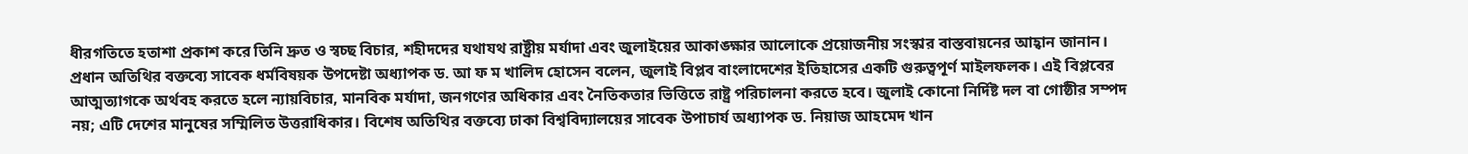ধীরগতিতে হতাশা প্রকাশ করে তিনি দ্রুত ও স্বচ্ছ বিচার, শহীদদের যথাযথ রাষ্ট্রীয় মর্যাদা এবং জুলাইয়ের আকাঙ্ক্ষার আলোকে প্রয়োজনীয় সংস্কার বাস্তবায়নের আহ্বান জানান। প্রধান অতিথির বক্তব্যে সাবেক ধর্মবিষয়ক উপদেষ্টা অধ্যাপক ড. আ ফ ম খালিদ হোসেন বলেন, জুলাই বিপ্লব বাংলাদেশের ইতিহাসের একটি গুরুত্বপূর্ণ মাইলফলক। এই বিপ্লবের আত্মত্যাগকে অর্থবহ করতে হলে ন্যায়বিচার, মানবিক মর্যাদা, জনগণের অধিকার এবং নৈতিকতার ভিত্তিতে রাষ্ট্র পরিচালনা করতে হবে। জুলাই কোনো নির্দিষ্ট দল বা গোষ্ঠীর সম্পদ নয়; এটি দেশের মানুষের সম্মিলিত উত্তরাধিকার। বিশেষ অতিথির বক্তব্যে ঢাকা বিশ্ববিদ্যালয়ের সাবেক উপাচার্য অধ্যাপক ড. নিয়াজ আহমেদ খান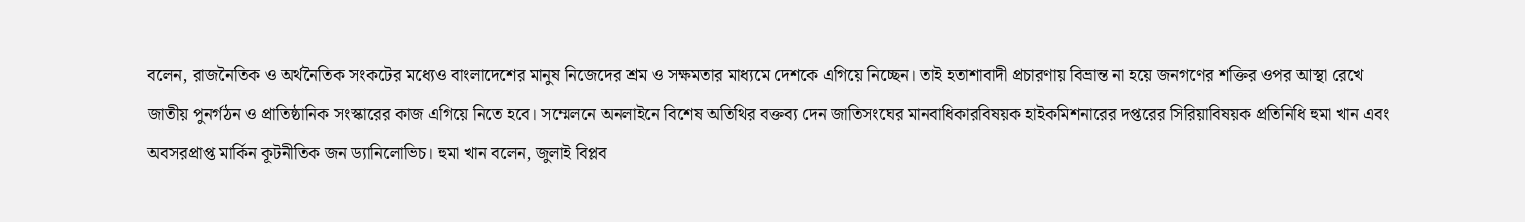বলেন, রাজনৈতিক ও অর্থনৈতিক সংকটের মধ্যেও বাংলাদেশের মানুষ নিজেদের শ্রম ও সক্ষমতার মাধ্যমে দেশকে এগিয়ে নিচ্ছেন। তাই হতাশাবাদী প্রচারণায় বিভ্রান্ত না হয়ে জনগণের শক্তির ওপর আস্থা রেখে জাতীয় পুনর্গঠন ও প্রাতিষ্ঠানিক সংস্কারের কাজ এগিয়ে নিতে হবে। সম্মেলনে অনলাইনে বিশেষ অতিথির বক্তব্য দেন জাতিসংঘের মানবাধিকারবিষয়ক হাইকমিশনারের দপ্তরের সিরিয়াবিষয়ক প্রতিনিধি হুমা খান এবং অবসরপ্রাপ্ত মার্কিন কূটনীতিক জন ড্যানিলোভিচ। হুমা খান বলেন, জুলাই বিপ্লব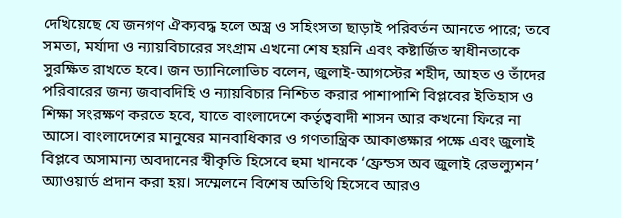দেখিয়েছে যে জনগণ ঐক্যবদ্ধ হলে অস্ত্র ও সহিংসতা ছাড়াই পরিবর্তন আনতে পারে; তবে সমতা, মর্যাদা ও ন্যায়বিচারের সংগ্রাম এখনো শেষ হয়নি এবং কষ্টার্জিত স্বাধীনতাকে সুরক্ষিত রাখতে হবে। জন ড্যানিলোভিচ বলেন, জুলাই-আগস্টের শহীদ, আহত ও তাঁদের পরিবারের জন্য জবাবদিহি ও ন্যায়বিচার নিশ্চিত করার পাশাপাশি বিপ্লবের ইতিহাস ও শিক্ষা সংরক্ষণ করতে হবে, যাতে বাংলাদেশে কর্তৃত্ববাদী শাসন আর কখনো ফিরে না আসে। বাংলাদেশের মানুষের মানবাধিকার ও গণতান্ত্রিক আকাঙ্ক্ষার পক্ষে এবং জুলাই বিপ্লবে অসামান্য অবদানের স্বীকৃতি হিসেবে হুমা খানকে ‘ফ্রেন্ডস অব জুলাই রেভল্যুশন’ অ্যাওয়ার্ড প্রদান করা হয়। সম্মেলনে বিশেষ অতিথি হিসেবে আরও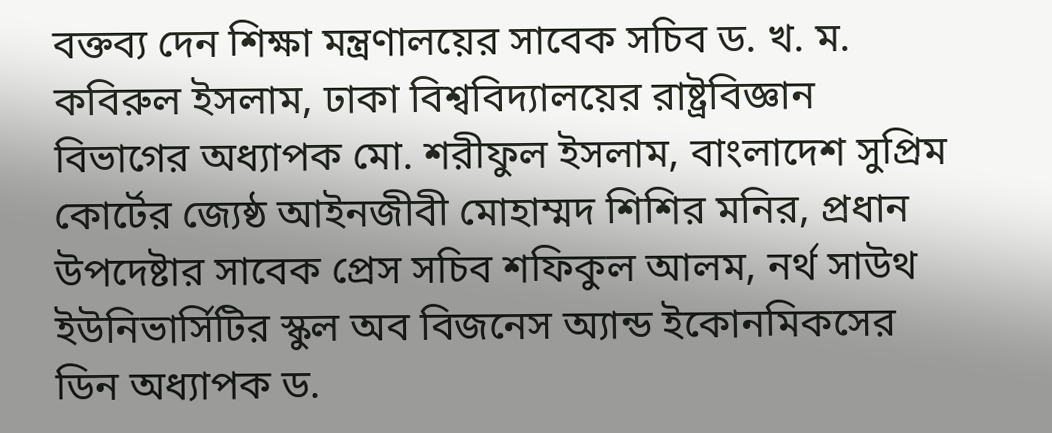বক্তব্য দেন শিক্ষা মন্ত্রণালয়ের সাবেক সচিব ড. খ. ম. কবিরুল ইসলাম, ঢাকা বিশ্ববিদ্যালয়ের রাষ্ট্রবিজ্ঞান বিভাগের অধ্যাপক মো. শরীফুল ইসলাম, বাংলাদেশ সুপ্রিম কোর্টের জ্যেষ্ঠ আইনজীবী মোহাম্মদ শিশির মনির, প্রধান উপদেষ্টার সাবেক প্রেস সচিব শফিকুল আলম, নর্থ সাউথ ইউনিভার্সিটির স্কুল অব বিজনেস অ্যান্ড ইকোনমিকসের ডিন অধ্যাপক ড.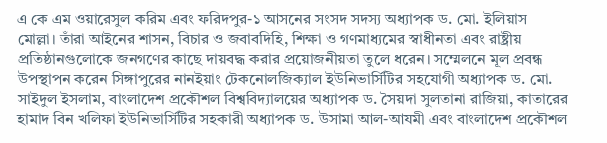এ কে এম ওয়ারেসুল করিম এবং ফরিদপুর-১ আসনের সংসদ সদস্য অধ্যাপক ড. মো. ইলিয়াস মোল্লা। তাঁরা আইনের শাসন, বিচার ও জবাবদিহি, শিক্ষা ও গণমাধ্যমের স্বাধীনতা এবং রাষ্ট্রীয় প্রতিষ্ঠানগুলোকে জনগণের কাছে দায়বদ্ধ করার প্রয়োজনীয়তা তুলে ধরেন। সম্মেলনে মূল প্রবন্ধ উপস্থাপন করেন সিঙ্গাপুরের নানইয়াং টেকনোলজিক্যাল ইউনিভার্সিটির সহযোগী অধ্যাপক ড. মো. সাইদুল ইসলাম, বাংলাদেশ প্রকৌশল বিশ্ববিদ্যালয়ের অধ্যাপক ড. সৈয়দা সুলতানা রাজিয়া, কাতারের হামাদ বিন খলিফা ইউনিভার্সিটির সহকারী অধ্যাপক ড. উসামা আল-আযমী এবং বাংলাদেশ প্রকৌশল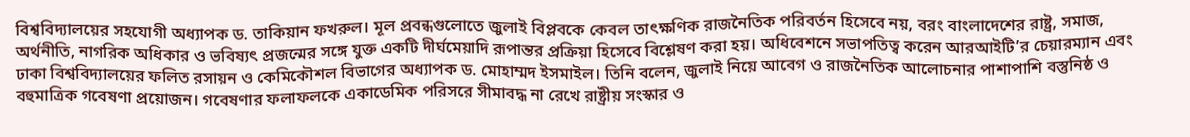বিশ্ববিদ্যালয়ের সহযোগী অধ্যাপক ড. তাকিয়ান ফখরুল। মূল প্রবন্ধগুলোতে জুলাই বিপ্লবকে কেবল তাৎক্ষণিক রাজনৈতিক পরিবর্তন হিসেবে নয়, বরং বাংলাদেশের রাষ্ট্র, সমাজ, অর্থনীতি, নাগরিক অধিকার ও ভবিষ্যৎ প্রজন্মের সঙ্গে যুক্ত একটি দীর্ঘমেয়াদি রূপান্তর প্রক্রিয়া হিসেবে বিশ্লেষণ করা হয়। অধিবেশনে সভাপতিত্ব করেন আরআইটি’র চেয়ারম্যান এবং ঢাকা বিশ্ববিদ্যালয়ের ফলিত রসায়ন ও কেমিকৌশল বিভাগের অধ্যাপক ড. মোহাম্মদ ইসমাইল। তিনি বলেন, জুলাই নিয়ে আবেগ ও রাজনৈতিক আলোচনার পাশাপাশি বস্তুনিষ্ঠ ও বহুমাত্রিক গবেষণা প্রয়োজন। গবেষণার ফলাফলকে একাডেমিক পরিসরে সীমাবদ্ধ না রেখে রাষ্ট্রীয় সংস্কার ও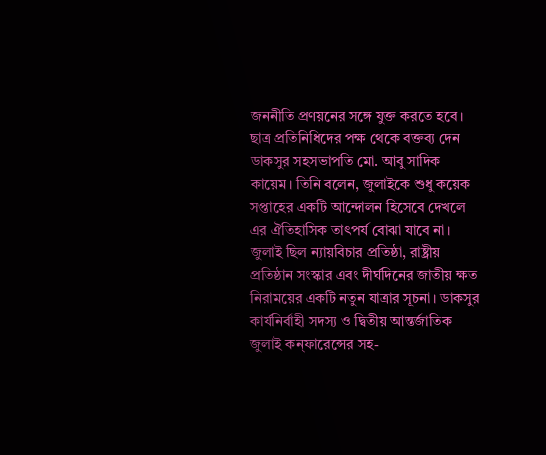জননীতি প্রণয়নের সঙ্গে যুক্ত করতে হবে। ছাত্র প্রতিনিধিদের পক্ষ থেকে বক্তব্য দেন ডাকসুর সহসভাপতি মো. আবু সাদিক কায়েম। তিনি বলেন, জুলাইকে শুধু কয়েক সপ্তাহের একটি আন্দোলন হিসেবে দেখলে এর ঐতিহাসিক তাৎপর্য বোঝা যাবে না। জুলাই ছিল ন্যায়বিচার প্রতিষ্ঠা, রাষ্ট্রীয় প্রতিষ্ঠান সংস্কার এবং দীর্ঘদিনের জাতীয় ক্ষত নিরাময়ের একটি নতুন যাত্রার সূচনা। ডাকসুর কার্যনির্বাহী সদস্য ও দ্বিতীয় আন্তর্জাতিক জুলাই কন্ফারেন্সের সহ-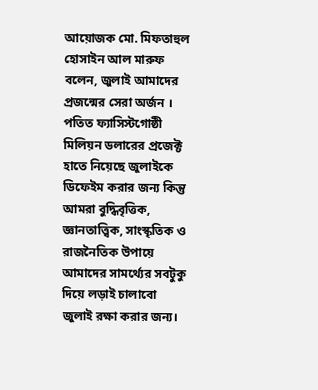আয়োজক মো. মিফতাহুল হোসাইন আল মারুফ বলেন, জুলাই আমাদের প্রজন্মের সেরা অর্জন । পতিত ফ্যাসিস্টগোষ্ঠী মিলিয়ন ডলারের প্রজেক্ট হাতে নিয়েছে জুলাইকে ডিফেইম করার জন্য কিন্তু আমরা বুদ্ধিবৃত্তিক, জ্ঞানতাত্ত্বিক, সাংস্কৃতিক ও রাজনৈতিক উপায়ে আমাদের সামর্থ্যের সবটুকু দিয়ে লড়াই চালাবো জুলাই রক্ষা করার জন্য।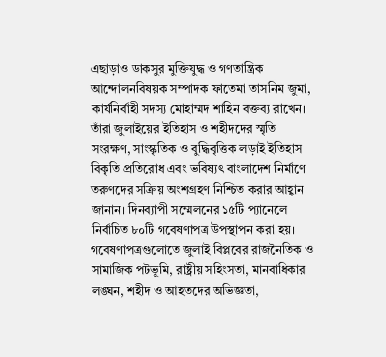এছাড়াও ডাকসুর মুক্তিযুদ্ধ ও গণতান্ত্রিক আন্দোলনবিষয়ক সম্পাদক ফাতেমা তাসনিম জুমা, কার্যনির্বাহী সদস্য মোহাম্মদ শাহিন বক্তব্য রাখেন। তাঁরা জুলাইয়ের ইতিহাস ও শহীদদের স্মৃতি সংরক্ষণ, সাংস্কৃতিক ও বুদ্ধিবৃত্তিক লড়াই ইতিহাস বিকৃতি প্রতিরোধ এবং ভবিষ্যৎ বাংলাদেশ নির্মাণে তরুণদের সক্রিয় অংশগ্রহণ নিশ্চিত করার আহ্বান জানান। দিনব্যাপী সম্মেলনের ১৫টি প্যানেলে নির্বাচিত ৮০টি গবেষণাপত্র উপস্থাপন করা হয়। গবেষণাপত্রগুলোতে জুলাই বিপ্লবের রাজনৈতিক ও সামাজিক পটভূমি, রাষ্ট্রীয় সহিংসতা, মানবাধিকার লঙ্ঘন, শহীদ ও আহতদের অভিজ্ঞতা,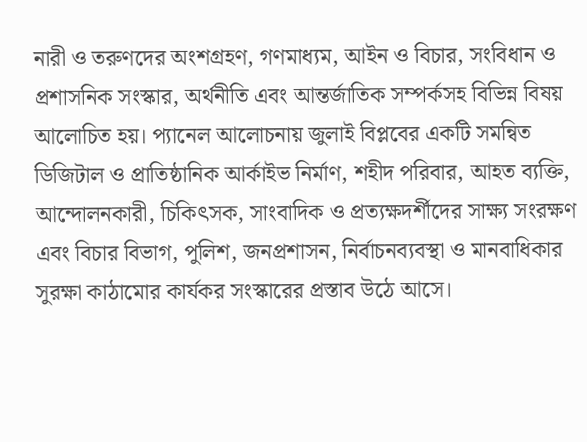নারী ও তরুণদের অংশগ্রহণ, গণমাধ্যম, আইন ও বিচার, সংবিধান ও প্রশাসনিক সংস্কার, অর্থনীতি এবং আন্তর্জাতিক সম্পর্কসহ বিভিন্ন বিষয় আলোচিত হয়। প্যানেল আলোচনায় জুলাই বিপ্লবের একটি সমন্বিত ডিজিটাল ও প্রাতিষ্ঠানিক আর্কাইভ নির্মাণ, শহীদ পরিবার, আহত ব্যক্তি, আন্দোলনকারী, চিকিৎসক, সাংবাদিক ও প্রত্যক্ষদর্শীদের সাক্ষ্য সংরক্ষণ এবং বিচার বিভাগ, পুলিশ, জনপ্রশাসন, নির্বাচনব্যবস্থা ও মানবাধিকার সুরক্ষা কাঠামোর কার্যকর সংস্কারের প্রস্তাব উঠে আসে।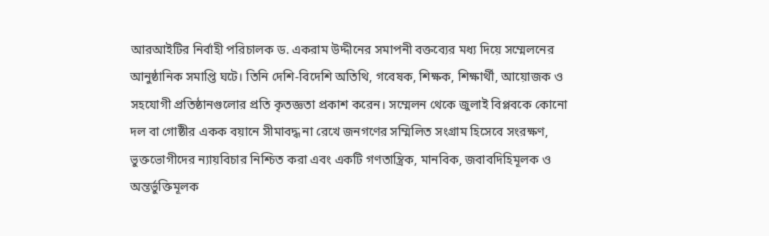আরআইটির নির্বাহী পরিচালক ড. একরাম উদ্দীনের সমাপনী বক্তব্যের মধ্য দিয়ে সম্মেলনের আনুষ্ঠানিক সমাপ্তি ঘটে। তিনি দেশি-বিদেশি অতিথি, গবেষক, শিক্ষক, শিক্ষার্থী, আয়োজক ও সহযোগী প্রতিষ্ঠানগুলোর প্রতি কৃতজ্ঞতা প্রকাশ করেন। সম্মেলন থেকে জুলাই বিপ্লবকে কোনো দল বা গোষ্ঠীর একক বয়ানে সীমাবদ্ধ না রেখে জনগণের সম্মিলিত সংগ্রাম হিসেবে সংরক্ষণ, ভুক্তভোগীদের ন্যায়বিচার নিশ্চিত করা এবং একটি গণতান্ত্রিক, মানবিক, জবাবদিহিমূলক ও অন্তর্ভুক্তিমূলক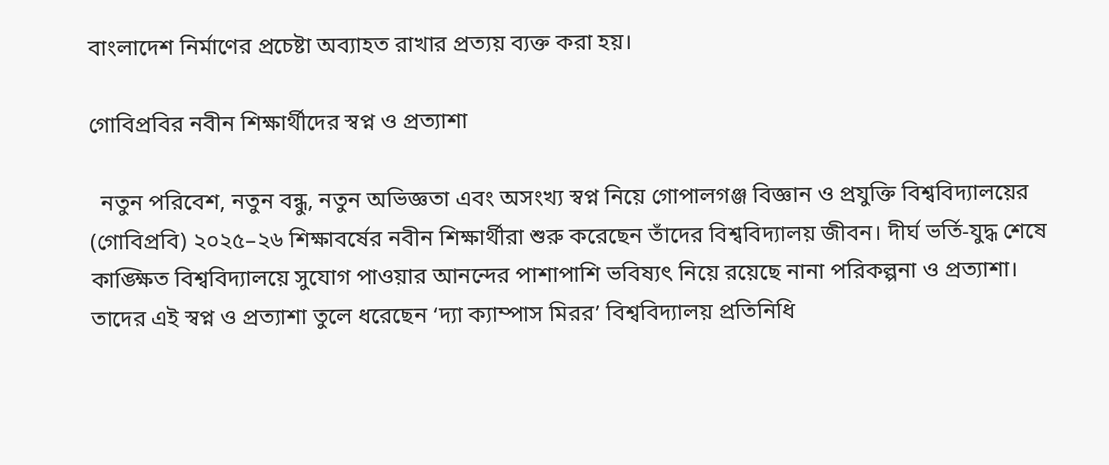বাংলাদেশ নির্মাণের প্রচেষ্টা অব্যাহত রাখার প্রত্যয় ব্যক্ত করা হয়।

গোবিপ্রবির নবীন শিক্ষার্থীদের স্বপ্ন ও প্রত্যাশা

  নতুন পরিবেশ, নতুন বন্ধু, নতুন অভিজ্ঞতা এবং অসংখ্য স্বপ্ন নিয়ে গোপালগঞ্জ বিজ্ঞান ও প্রযুক্তি বিশ্ববিদ্যালয়ের (গোবিপ্রবি) ২০২৫–২৬ শিক্ষাবর্ষের নবীন শিক্ষার্থীরা শুরু করেছেন তাঁদের বিশ্ববিদ্যালয় জীবন। দীর্ঘ ভর্তি-যুদ্ধ শেষে কাঙ্ক্ষিত বিশ্ববিদ্যালয়ে সুযোগ পাওয়ার আনন্দের পাশাপাশি ভবিষ্যৎ নিয়ে রয়েছে নানা পরিকল্পনা ও প্রত্যাশা। তাদের এই স্বপ্ন ও প্রত্যাশা তুলে ধরেছেন ‘দ্যা ক্যাম্পাস মিরর’ বিশ্ববিদ্যালয় প্রতিনিধি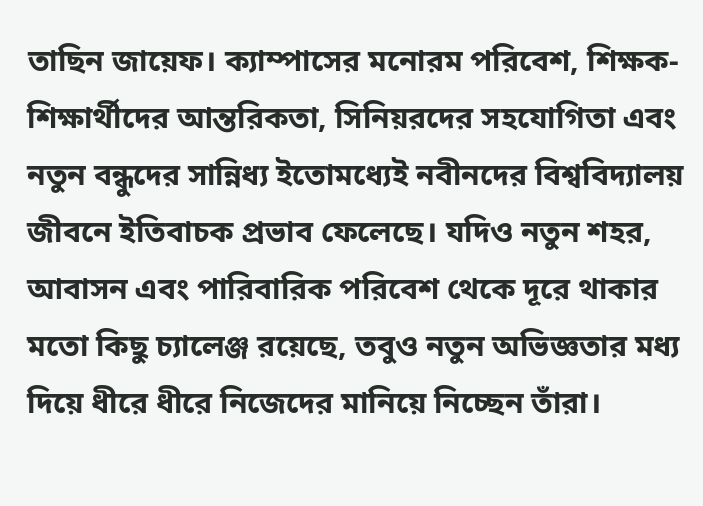তাছিন জায়েফ। ক্যাম্পাসের মনোরম পরিবেশ, শিক্ষক-শিক্ষার্থীদের আন্তরিকতা, সিনিয়রদের সহযোগিতা এবং নতুন বন্ধুদের সান্নিধ্য ইতোমধ্যেই নবীনদের বিশ্ববিদ্যালয় জীবনে ইতিবাচক প্রভাব ফেলেছে। যদিও নতুন শহর, আবাসন এবং পারিবারিক পরিবেশ থেকে দূরে থাকার মতো কিছু চ্যালেঞ্জ রয়েছে, তবুও নতুন অভিজ্ঞতার মধ্য দিয়ে ধীরে ধীরে নিজেদের মানিয়ে নিচ্ছেন তাঁরা।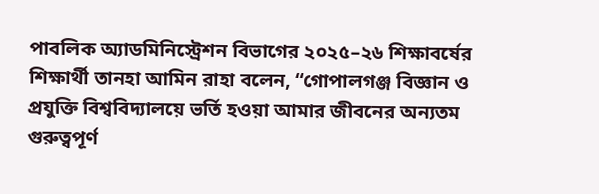পাবলিক অ্যাডমিনিস্ট্রেশন বিভাগের ২০২৫–২৬ শিক্ষাবর্ষের শিক্ষার্থী তানহা আমিন রাহা বলেন, “গোপালগঞ্জ বিজ্ঞান ও প্রযুক্তি বিশ্ববিদ্যালয়ে ভর্তি হওয়া আমার জীবনের অন্যতম গুরুত্বপূর্ণ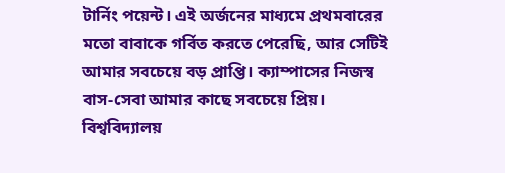টার্নিং পয়েন্ট। এই অর্জনের মাধ্যমে প্রথমবারের মতো বাবাকে গর্বিত করতে পেরেছি, আর সেটিই আমার সবচেয়ে বড় প্রাপ্তি। ক্যাম্পাসের নিজস্ব বাস-সেবা আমার কাছে সবচেয়ে প্রিয়। বিশ্ববিদ্যালয়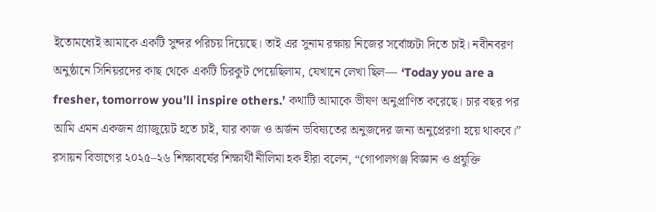ইতোমধ্যেই আমাকে একটি সুন্দর পরিচয় দিয়েছে। তাই এর সুনাম রক্ষায় নিজের সর্বোচ্চটা দিতে চাই। নবীনবরণ অনুষ্ঠানে সিনিয়রদের কাছ থেকে একটি চিরকুট পেয়েছিলাম, যেখানে লেখা ছিল— ‘Today you are a fresher, tomorrow you’ll inspire others.’ কথাটি আমাকে ভীষণ অনুপ্রাণিত করেছে। চার বছর পর আমি এমন একজন গ্র্যাজুয়েট হতে চাই, যার কাজ ও অর্জন ভবিষ্যতের অনুজদের জন্য অনুপ্রেরণা হয়ে থাকবে।” রসায়ন বিভাগের ২০২৫–২৬ শিক্ষাবর্ষের শিক্ষার্থী নীলিমা হক হীরা বলেন, “গোপালগঞ্জ বিজ্ঞান ও প্রযুক্তি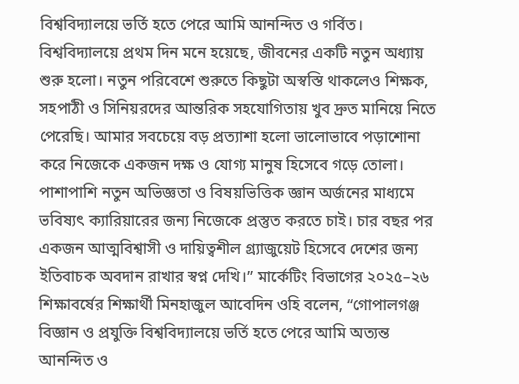বিশ্ববিদ্যালয়ে ভর্তি হতে পেরে আমি আনন্দিত ও গর্বিত। বিশ্ববিদ্যালয়ে প্রথম দিন মনে হয়েছে, জীবনের একটি নতুন অধ্যায় শুরু হলো। নতুন পরিবেশে শুরুতে কিছুটা অস্বস্তি থাকলেও শিক্ষক, সহপাঠী ও সিনিয়রদের আন্তরিক সহযোগিতায় খুব দ্রুত মানিয়ে নিতে পেরেছি। আমার সবচেয়ে বড় প্রত্যাশা হলো ভালোভাবে পড়াশোনা করে নিজেকে একজন দক্ষ ও যোগ্য মানুষ হিসেবে গড়ে তোলা। পাশাপাশি নতুন অভিজ্ঞতা ও বিষয়ভিত্তিক জ্ঞান অর্জনের মাধ্যমে ভবিষ্যৎ ক্যারিয়ারের জন্য নিজেকে প্রস্তুত করতে চাই। চার বছর পর একজন আত্মবিশ্বাসী ও দায়িত্বশীল গ্র্যাজুয়েট হিসেবে দেশের জন্য ইতিবাচক অবদান রাখার স্বপ্ন দেখি।” মার্কেটিং বিভাগের ২০২৫–২৬ শিক্ষাবর্ষের শিক্ষার্থী মিনহাজুল আবেদিন ওহি বলেন, “গোপালগঞ্জ বিজ্ঞান ও প্রযুক্তি বিশ্ববিদ্যালয়ে ভর্তি হতে পেরে আমি অত্যন্ত আনন্দিত ও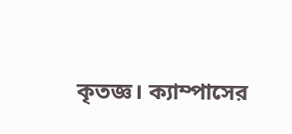কৃতজ্ঞ। ক্যাম্পাসের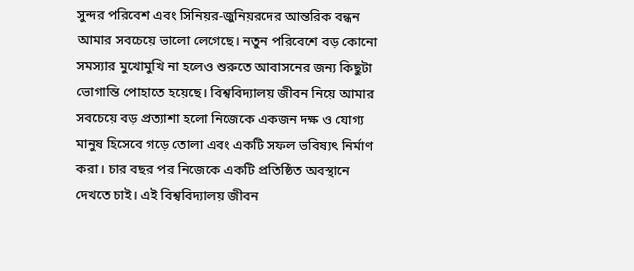সুন্দর পরিবেশ এবং সিনিয়র-জুনিয়রদের আন্তরিক বন্ধন আমার সবচেয়ে ভালো লেগেছে। নতুন পরিবেশে বড় কোনো সমস্যার মুখোমুখি না হলেও শুরুতে আবাসনের জন্য কিছুটা ভোগান্তি পোহাতে হয়েছে। বিশ্ববিদ্যালয় জীবন নিয়ে আমার সবচেয়ে বড় প্রত্যাশা হলো নিজেকে একজন দক্ষ ও যোগ্য মানুষ হিসেবে গড়ে তোলা এবং একটি সফল ভবিষ্যৎ নির্মাণ করা। চার বছর পর নিজেকে একটি প্রতিষ্ঠিত অবস্থানে দেখতে চাই। এই বিশ্ববিদ্যালয় জীবন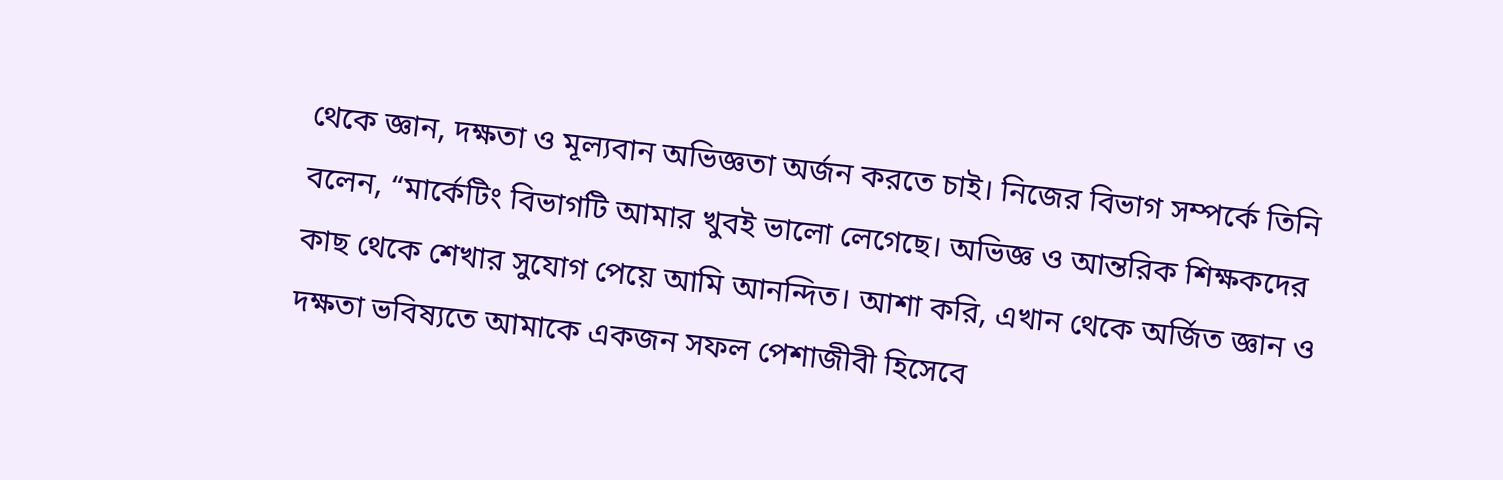থেকে জ্ঞান, দক্ষতা ও মূল্যবান অভিজ্ঞতা অর্জন করতে চাই। নিজের বিভাগ সম্পর্কে তিনি বলেন, “মার্কেটিং বিভাগটি আমার খুবই ভালো লেগেছে। অভিজ্ঞ ও আন্তরিক শিক্ষকদের কাছ থেকে শেখার সুযোগ পেয়ে আমি আনন্দিত। আশা করি, এখান থেকে অর্জিত জ্ঞান ও দক্ষতা ভবিষ্যতে আমাকে একজন সফল পেশাজীবী হিসেবে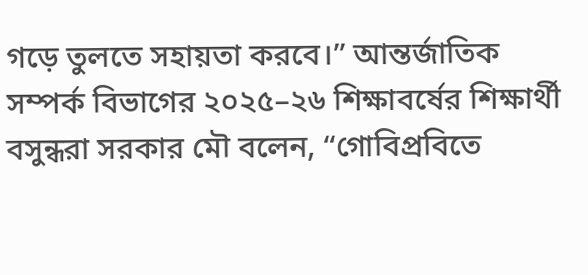গড়ে তুলতে সহায়তা করবে।” আন্তর্জাতিক সম্পর্ক বিভাগের ২০২৫–২৬ শিক্ষাবর্ষের শিক্ষার্থী বসুন্ধরা সরকার মৌ বলেন, “গোবিপ্রবিতে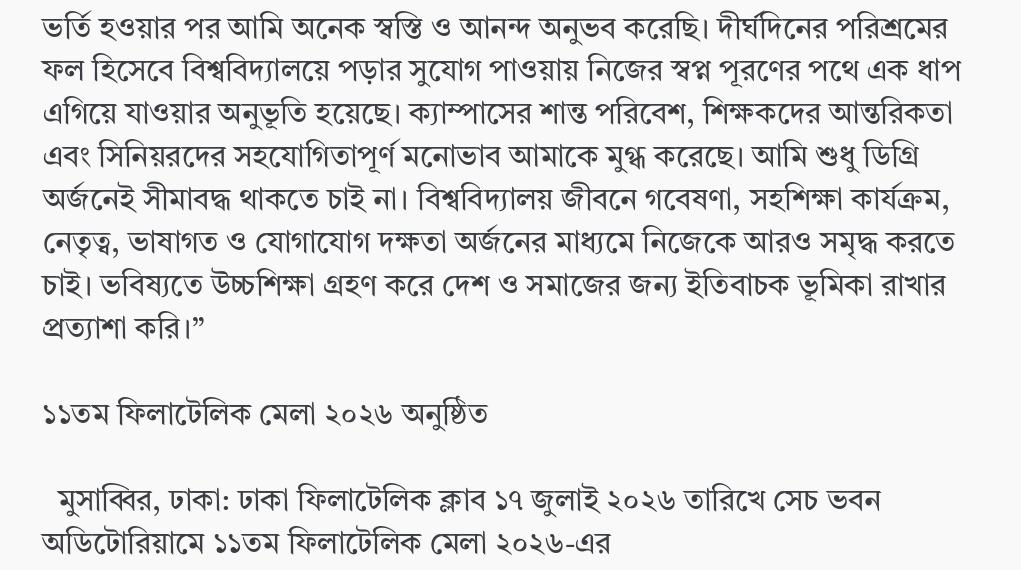ভর্তি হওয়ার পর আমি অনেক স্বস্তি ও আনন্দ অনুভব করেছি। দীর্ঘদিনের পরিশ্রমের ফল হিসেবে বিশ্ববিদ্যালয়ে পড়ার সুযোগ পাওয়ায় নিজের স্বপ্ন পূরণের পথে এক ধাপ এগিয়ে যাওয়ার অনুভূতি হয়েছে। ক্যাম্পাসের শান্ত পরিবেশ, শিক্ষকদের আন্তরিকতা এবং সিনিয়রদের সহযোগিতাপূর্ণ মনোভাব আমাকে মুগ্ধ করেছে। আমি শুধু ডিগ্রি অর্জনেই সীমাবদ্ধ থাকতে চাই না। বিশ্ববিদ্যালয় জীবনে গবেষণা, সহশিক্ষা কার্যক্রম, নেতৃত্ব, ভাষাগত ও যোগাযোগ দক্ষতা অর্জনের মাধ্যমে নিজেকে আরও সমৃদ্ধ করতে চাই। ভবিষ্যতে উচ্চশিক্ষা গ্রহণ করে দেশ ও সমাজের জন্য ইতিবাচক ভূমিকা রাখার প্রত্যাশা করি।”

১১তম ফিলাটেলিক মেলা ২০২৬ অনুষ্ঠিত

  মুসাব্বির, ঢাকা: ঢাকা ফিলাটেলিক ক্লাব ১৭ জুলাই ২০২৬ তারিখে সেচ ভবন অডিটোরিয়ামে ১১তম ফিলাটেলিক মেলা ২০২৬-এর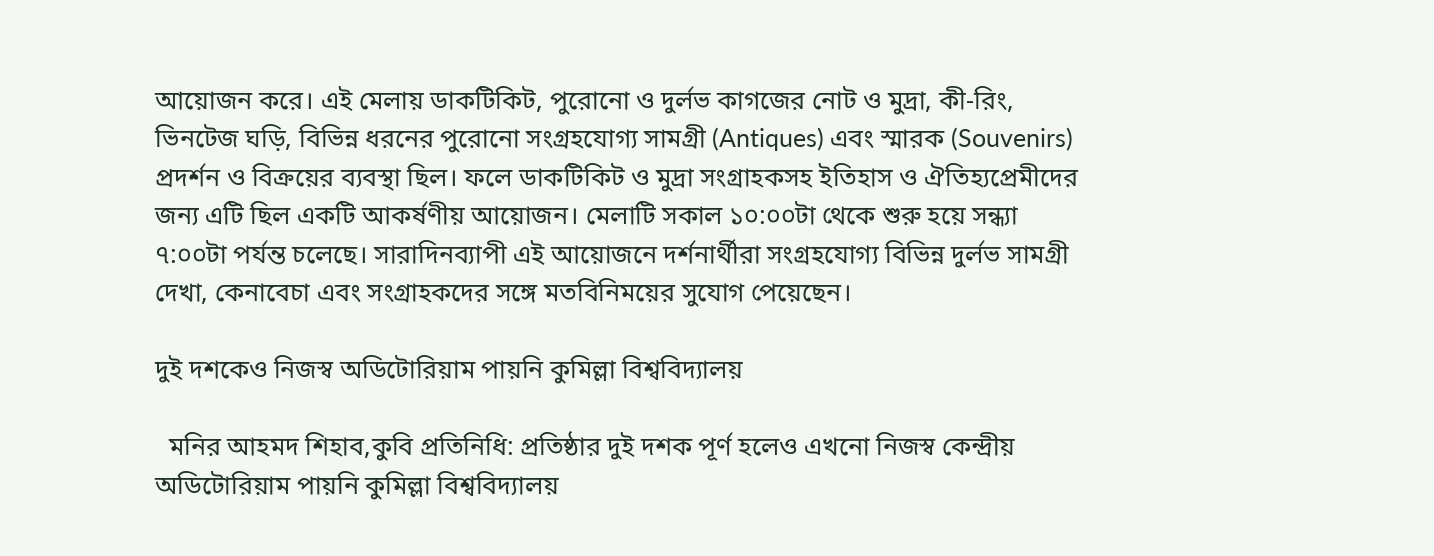আয়োজন করে। এই মেলায় ডাকটিকিট, পুরোনো ও দুর্লভ কাগজের নোট ও মুদ্রা, কী-রিং, ভিনটেজ ঘড়ি, বিভিন্ন ধরনের পুরোনো সংগ্রহযোগ্য সামগ্রী (Antiques) এবং স্মারক (Souvenirs) প্রদর্শন ও বিক্রয়ের ব্যবস্থা ছিল। ফলে ডাকটিকিট ও মুদ্রা সংগ্রাহকসহ ইতিহাস ও ঐতিহ্যপ্রেমীদের জন্য এটি ছিল একটি আকর্ষণীয় আয়োজন। মেলাটি সকাল ১০:০০টা থেকে শুরু হয়ে সন্ধ্যা ৭:০০টা পর্যন্ত চলেছে। সারাদিনব্যাপী এই আয়োজনে দর্শনার্থীরা সংগ্রহযোগ্য বিভিন্ন দুর্লভ সামগ্রী দেখা, কেনাবেচা এবং সংগ্রাহকদের সঙ্গে মতবিনিময়ের সুযোগ পেয়েছেন।

দুই দশকেও নিজস্ব অডিটোরিয়াম পায়নি কুমিল্লা বিশ্ববিদ্যালয়

  মনির আহমদ শিহাব,কুবি প্রতিনিধি: প্রতিষ্ঠার দুই দশক পূর্ণ হলেও এখনো নিজস্ব কেন্দ্রীয় অডিটোরিয়াম পায়নি কুমিল্লা বিশ্ববিদ্যালয়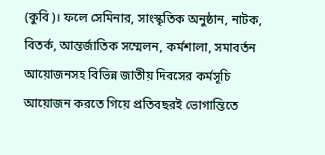(কুবি)। ফলে সেমিনার, সাংস্কৃতিক অনুষ্ঠান, নাটক, বিতর্ক, আন্তর্জাতিক সম্মেলন, কর্মশালা, সমাবর্তন আয়োজনসহ বিভিন্ন জাতীয় দিবসের কর্মসূচি আয়োজন করতে গিয়ে প্রতিবছরই ভোগান্তিতে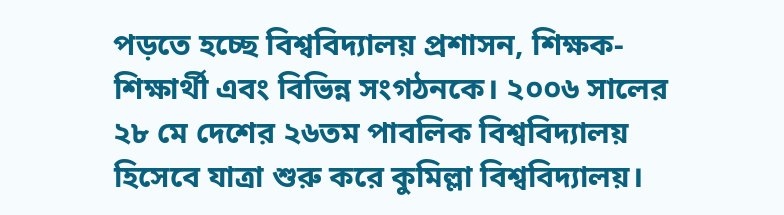পড়তে হচ্ছে বিশ্ববিদ্যালয় প্রশাসন, শিক্ষক-শিক্ষার্থী এবং বিভিন্ন সংগঠনকে। ২০০৬ সালের ২৮ মে দেশের ২৬তম পাবলিক বিশ্ববিদ্যালয় হিসেবে যাত্রা শুরু করে কুমিল্লা বিশ্ববিদ্যালয়।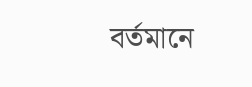বর্তমানে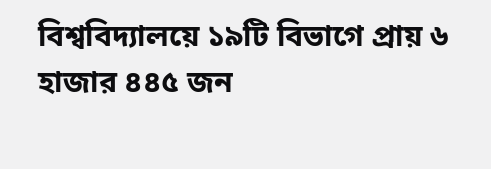বিশ্ববিদ্যালয়ে ১৯টি বিভাগে প্রায় ৬ হাজার ৪৪৫ জন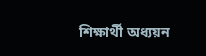শিক্ষার্থী অধ্যয়ন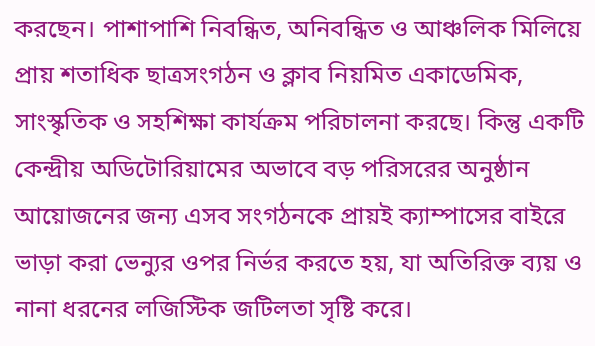করছেন। পাশাপাশি নিবন্ধিত, অনিবন্ধিত ও আঞ্চলিক মিলিয়ে প্রায় শতাধিক ছাত্রসংগঠন ও ক্লাব নিয়মিত একাডেমিক, সাংস্কৃতিক ও সহশিক্ষা কার্যক্রম পরিচালনা করছে। কিন্তু একটি কেন্দ্রীয় অডিটোরিয়ামের অভাবে বড় পরিসরের অনুষ্ঠান আয়োজনের জন্য এসব সংগঠনকে প্রায়ই ক্যাম্পাসের বাইরে ভাড়া করা ভেন্যুর ওপর নির্ভর করতে হয়, যা অতিরিক্ত ব্যয় ও নানা ধরনের লজিস্টিক জটিলতা সৃষ্টি করে।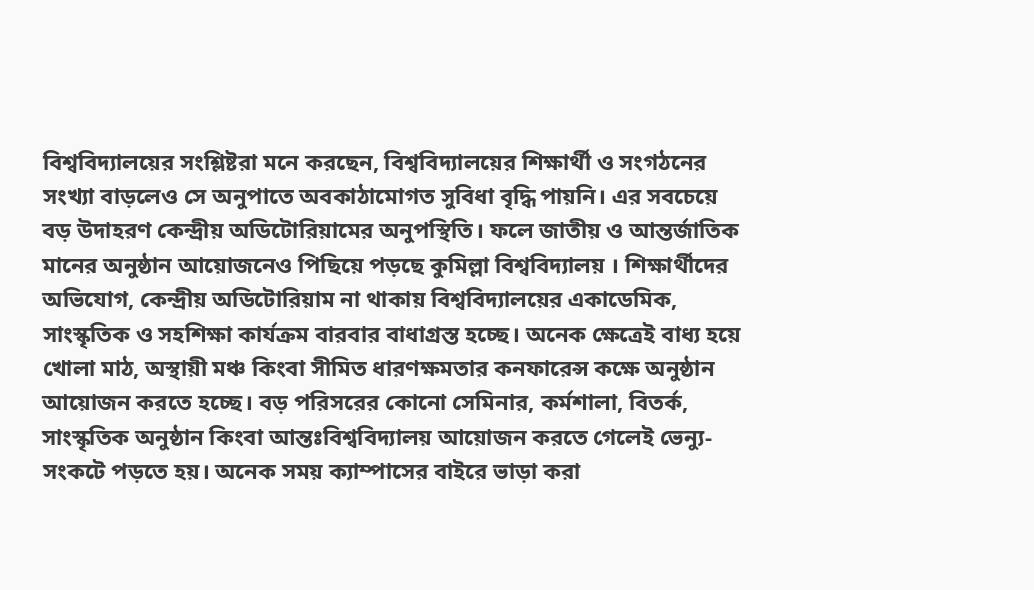বিশ্ববিদ্যালয়ের সংশ্লিষ্টরা মনে করছেন, বিশ্ববিদ্যালয়ের শিক্ষার্থী ও সংগঠনের সংখ্যা বাড়লেও সে অনুপাতে অবকাঠামোগত সুবিধা বৃদ্ধি পায়নি। এর সবচেয়ে বড় উদাহরণ কেন্দ্রীয় অডিটোরিয়ামের অনুপস্থিতি। ফলে জাতীয় ও আন্তর্জাতিক মানের অনুষ্ঠান আয়োজনেও পিছিয়ে পড়ছে কুমিল্লা বিশ্ববিদ্যালয় । শিক্ষার্থীদের অভিযোগ, কেন্দ্রীয় অডিটোরিয়াম না থাকায় বিশ্ববিদ্যালয়ের একাডেমিক, সাংস্কৃতিক ও সহশিক্ষা কার্যক্রম বারবার বাধাগ্রস্ত হচ্ছে। অনেক ক্ষেত্রেই বাধ্য হয়ে খোলা মাঠ, অস্থায়ী মঞ্চ কিংবা সীমিত ধারণক্ষমতার কনফারেন্স কক্ষে অনুষ্ঠান আয়োজন করতে হচ্ছে। বড় পরিসরের কোনো সেমিনার, কর্মশালা, বিতর্ক, সাংস্কৃতিক অনুষ্ঠান কিংবা আন্তঃবিশ্ববিদ্যালয় আয়োজন করতে গেলেই ভেন্যু-সংকটে পড়তে হয়। অনেক সময় ক্যাম্পাসের বাইরে ভাড়া করা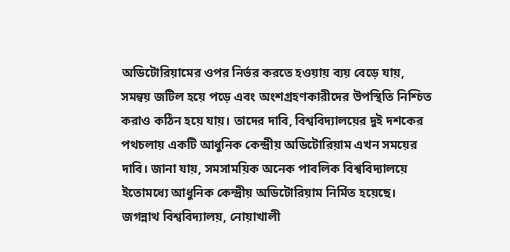অডিটোরিয়ামের ওপর নির্ভর করতে হওয়ায় ব্যয় বেড়ে যায়, সমন্বয় জটিল হয়ে পড়ে এবং অংশগ্রহণকারীদের উপস্থিতি নিশ্চিত করাও কঠিন হয়ে যায়। তাদের দাবি, বিশ্ববিদ্যালয়ের দুই দশকের পথচলায় একটি আধুনিক কেন্দ্রীয় অডিটোরিয়াম এখন সময়ের দাবি। জানা যায়, সমসাময়িক অনেক পাবলিক বিশ্ববিদ্যালয়ে ইতোমধ্যে আধুনিক কেন্দ্রীয় অডিটোরিয়াম নির্মিত হয়েছে। জগন্নাথ বিশ্ববিদ্যালয়, নোয়াখালী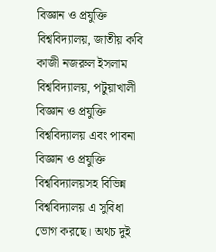বিজ্ঞান ও প্রযুক্তি বিশ্ববিদ্যালয়, জাতীয় কবি কাজী নজরুল ইসলাম বিশ্ববিদ্যালয়, পটুয়াখালী বিজ্ঞান ও প্রযুক্তি বিশ্ববিদ্যালয় এবং পাবনা বিজ্ঞান ও প্রযুক্তি বিশ্ববিদ্যালয়সহ বিভিন্ন বিশ্ববিদ্যালয় এ সুবিধা ভোগ করছে। অথচ দুই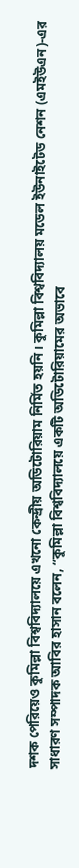দশক পেরিয়েও কুমিল্লা বিশ্ববিদ্যালয়ে এখনো কেন্দ্রীয় অডিটোরিয়াম নির্মিত হয়নি। কুমিল্লা বিশ্ববিদ্যালয় মডেল ইউনাইটেড নেশন (এমইউএন)-এর সাধারণ সম্পাদক আবির হাসান বলেন, “কুমিল্লা বিশ্ববিদ্যালয়ে একটি অডিটোরিয়ামের অভাবে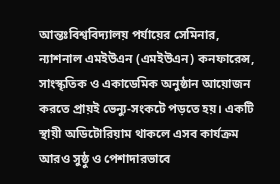আন্তঃবিশ্ববিদ্যালয় পর্যায়ের সেমিনার, ন্যাশনাল এমইউএন (এমইউএন) কনফারেন্স, সাংস্কৃতিক ও একাডেমিক অনুষ্ঠান আয়োজন করতে প্রায়ই ভেন্যু-সংকটে পড়তে হয়। একটি স্থায়ী অডিটোরিয়াম থাকলে এসব কার্যক্রম আরও সুষ্ঠু ও পেশাদারভাবে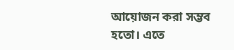আয়োজন করা সম্ভব হতো। এতে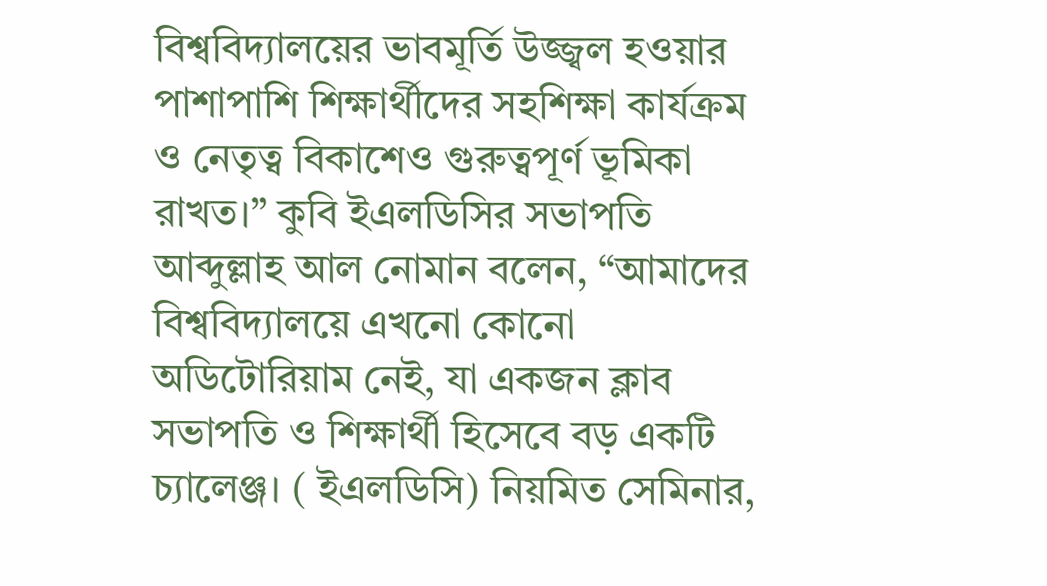বিশ্ববিদ্যালয়ের ভাবমূর্তি উজ্জ্বল হওয়ার পাশাপাশি শিক্ষার্থীদের সহশিক্ষা কার্যক্রম ও নেতৃত্ব বিকাশেও গুরুত্বপূর্ণ ভূমিকা রাখত।” কুবি ইএলডিসির সভাপতি আব্দুল্লাহ আল নোমান বলেন, “আমাদের বিশ্ববিদ্যালয়ে এখনো কোনো অডিটোরিয়াম নেই, যা একজন ক্লাব সভাপতি ও শিক্ষার্থী হিসেবে বড় একটি চ্যালেঞ্জ। ( ইএলডিসি) নিয়মিত সেমিনার,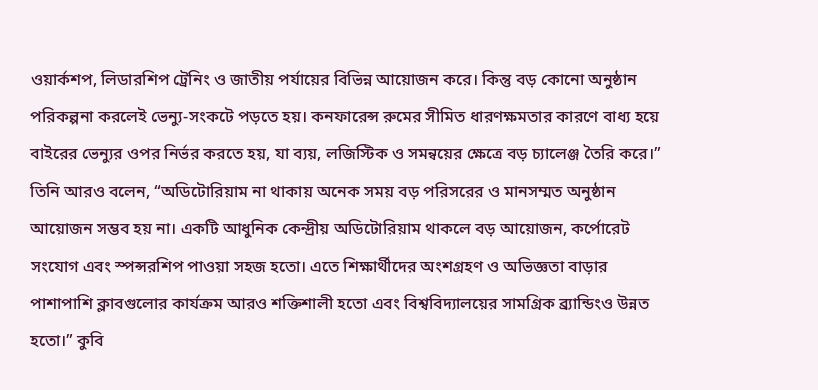ওয়ার্কশপ, লিডারশিপ ট্রেনিং ও জাতীয় পর্যায়ের বিভিন্ন আয়োজন করে। কিন্তু বড় কোনো অনুষ্ঠান পরিকল্পনা করলেই ভেন্যু-সংকটে পড়তে হয়। কনফারেন্স রুমের সীমিত ধারণক্ষমতার কারণে বাধ্য হয়ে বাইরের ভেন্যুর ওপর নির্ভর করতে হয়, যা ব্যয়, লজিস্টিক ও সমন্বয়ের ক্ষেত্রে বড় চ্যালেঞ্জ তৈরি করে।” তিনি আরও বলেন, “অডিটোরিয়াম না থাকায় অনেক সময় বড় পরিসরের ও মানসম্মত অনুষ্ঠান আয়োজন সম্ভব হয় না। একটি আধুনিক কেন্দ্রীয় অডিটোরিয়াম থাকলে বড় আয়োজন, কর্পোরেট সংযোগ এবং স্পন্সরশিপ পাওয়া সহজ হতো। এতে শিক্ষার্থীদের অংশগ্রহণ ও অভিজ্ঞতা বাড়ার পাশাপাশি ক্লাবগুলোর কার্যক্রম আরও শক্তিশালী হতো এবং বিশ্ববিদ্যালয়ের সামগ্রিক ব্র্যান্ডিংও উন্নত হতো।” কুবি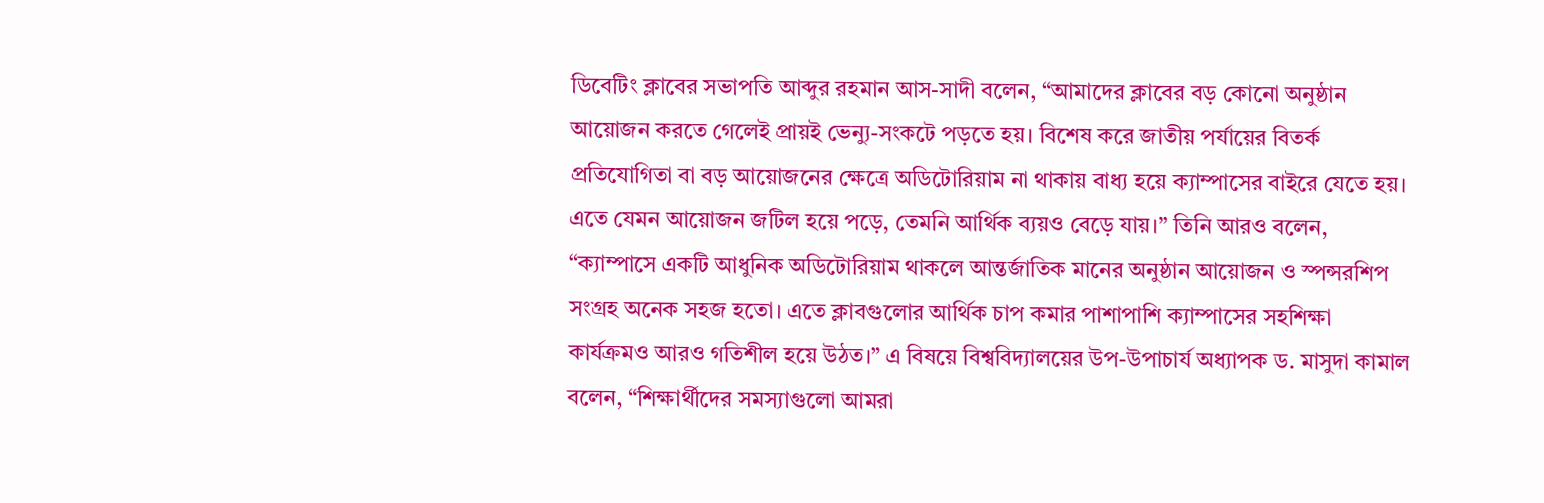ডিবেটিং ক্লাবের সভাপতি আব্দুর রহমান আস-সাদী বলেন, “আমাদের ক্লাবের বড় কোনো অনুষ্ঠান আয়োজন করতে গেলেই প্রায়ই ভেন্যু-সংকটে পড়তে হয়। বিশেষ করে জাতীয় পর্যায়ের বিতর্ক প্রতিযোগিতা বা বড় আয়োজনের ক্ষেত্রে অডিটোরিয়াম না থাকায় বাধ্য হয়ে ক্যাম্পাসের বাইরে যেতে হয়। এতে যেমন আয়োজন জটিল হয়ে পড়ে, তেমনি আর্থিক ব্যয়ও বেড়ে যায়।” তিনি আরও বলেন, “ক্যাম্পাসে একটি আধুনিক অডিটোরিয়াম থাকলে আন্তর্জাতিক মানের অনুষ্ঠান আয়োজন ও স্পন্সরশিপ সংগ্রহ অনেক সহজ হতো। এতে ক্লাবগুলোর আর্থিক চাপ কমার পাশাপাশি ক্যাম্পাসের সহশিক্ষা কার্যক্রমও আরও গতিশীল হয়ে উঠত।” এ বিষয়ে বিশ্ববিদ্যালয়ের উপ-উপাচার্য অধ্যাপক ড. মাসুদা কামাল বলেন, “শিক্ষার্থীদের সমস্যাগুলো আমরা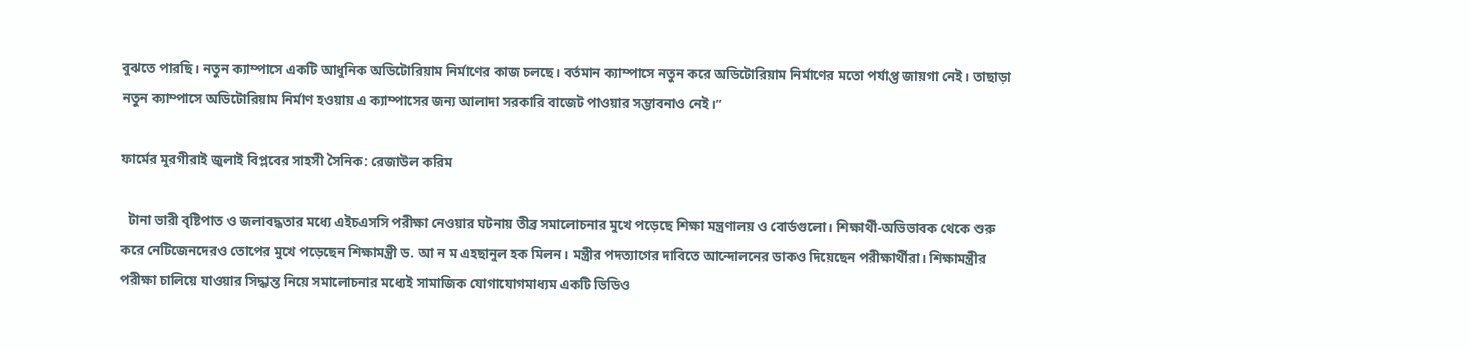বুঝতে পারছি। নতুন ক্যাম্পাসে একটি আধুনিক অডিটোরিয়াম নির্মাণের কাজ চলছে। বর্তমান ক্যাম্পাসে নতুন করে অডিটোরিয়াম নির্মাণের মতো পর্যাপ্ত জায়গা নেই। তাছাড়া নতুন ক্যাম্পাসে অডিটোরিয়াম নির্মাণ হওয়ায় এ ক্যাম্পাসের জন্য আলাদা সরকারি বাজেট পাওয়ার সম্ভাবনাও নেই।”

ফার্মের মুরগীরাই জুলাই বিপ্লবের সাহসী সৈনিক: রেজাউল করিম

  টানা ভারী বৃষ্টিপাত ও জলাবদ্ধতার মধ্যে এইচএসসি পরীক্ষা নেওয়ার ঘটনায় তীব্র সমালোচনার মুখে পড়েছে শিক্ষা মন্ত্রণালয় ও বোর্ডগুলো। শিক্ষার্থী-অভিভাবক থেকে শুরু করে নেটিজেনদেরও তোপের মুখে পড়েছেন শিক্ষামন্ত্রী ড. আ ন ম এহছানুল হক মিলন। মন্ত্রীর পদত্যাগের দাবিতে আন্দোলনের ডাকও দিয়েছেন পরীক্ষার্থীরা। শিক্ষামন্ত্রীর পরীক্ষা চালিয়ে যাওয়ার সিদ্ধান্ত নিয়ে সমালোচনার মধ্যেই সামাজিক যোগাযোগমাধ্যম একটি ভিডিও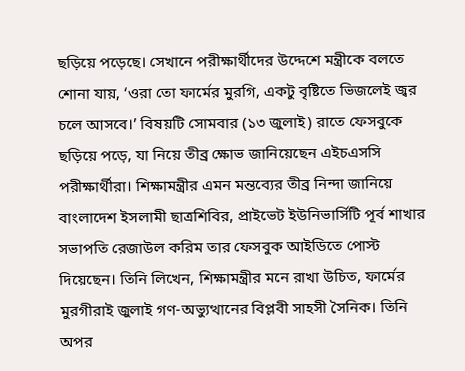ছড়িয়ে পড়েছে। সেখানে পরীক্ষার্থীদের উদ্দেশে মন্ত্রীকে বলতে শোনা যায়, ‘ওরা তো ফার্মের মুরগি, একটু বৃষ্টিতে ভিজলেই জ্বর চলে আসবে।’ বিষয়টি সোমবার (১৩ জুলাই) রাতে ফেসবুকে ছড়িয়ে পড়ে, যা নিয়ে তীব্র ক্ষোভ জানিয়েছেন এইচএসসি পরীক্ষার্থীরা। শিক্ষামন্ত্রীর এমন মন্তব্যের তীব্র নিন্দা জানিয়ে বাংলাদেশ ইসলামী ছাত্রশিবির, প্রাইভেট ইউনিভার্সিটি পূর্ব শাখার সভাপতি রেজাউল করিম তার ফেসবুক আইডিতে পোস্ট দিয়েছেন। তিনি লিখেন, শিক্ষামন্ত্রীর মনে রাখা উচিত, ফার্মের মুরগীরাই জুলাই গণ-অভ্যুত্থানের বিপ্লবী সাহসী সৈনিক। তিনি অপর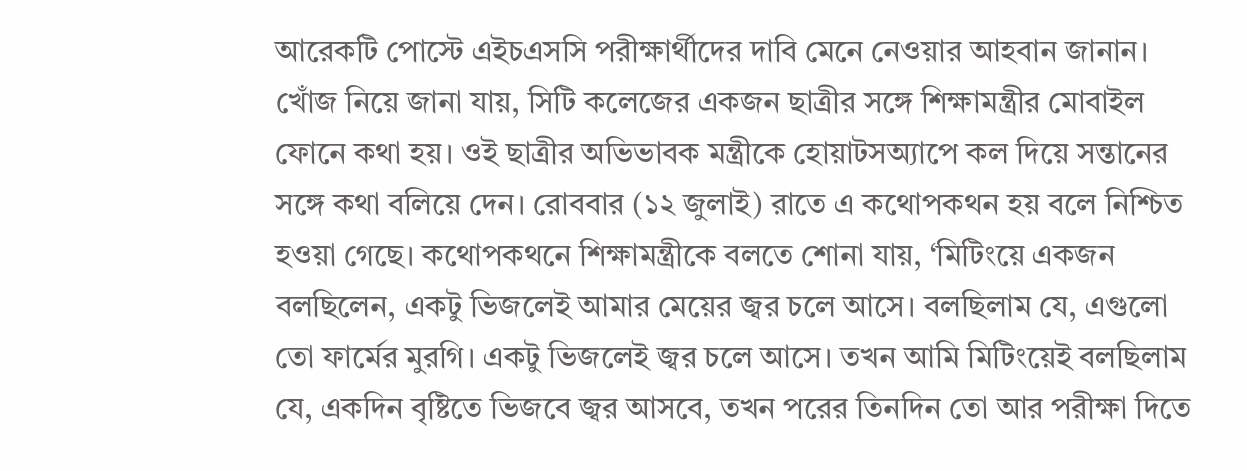আরেকটি পোস্টে এইচএসসি পরীক্ষার্থীদের দাবি মেনে নেওয়ার আহবান জানান। খোঁজ নিয়ে জানা যায়, সিটি কলেজের একজন ছাত্রীর সঙ্গে শিক্ষামন্ত্রীর মোবাইল ফোনে কথা হয়। ওই ছাত্রীর অভিভাবক মন্ত্রীকে হোয়াটসঅ্যাপে কল দিয়ে সন্তানের সঙ্গে কথা বলিয়ে দেন। রোববার (১২ জুলাই) রাতে এ কথোপকথন হয় বলে নিশ্চিত হওয়া গেছে। কথোপকথনে শিক্ষামন্ত্রীকে বলতে শোনা যায়, ‘মিটিংয়ে একজন বলছিলেন, একটু ভিজলেই আমার মেয়ের জ্বর চলে আসে। বলছিলাম যে, এগুলো তো ফার্মের মুরগি। একটু ভিজলেই জ্বর চলে আসে। তখন আমি মিটিংয়েই বলছিলাম যে, একদিন বৃষ্টিতে ভিজবে জ্বর আসবে, তখন পরের তিনদিন তো আর পরীক্ষা দিতে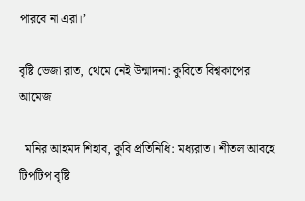পারবে না এরা।’

বৃষ্টি ভেজা রাত, থেমে নেই উন্মাদনা: কুবিতে বিশ্বকাপের আমেজ

  মনির আহমদ শিহাব, কুবি প্রতিনিধি: মধ্যরাত। শীতল আবহে টিপটিপ বৃষ্টি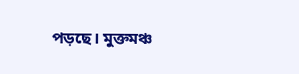পড়ছে। মুক্তমঞ্চ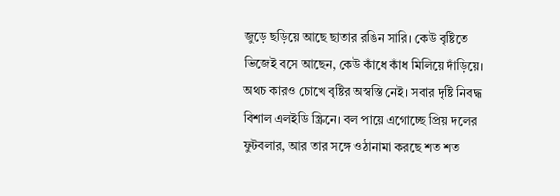জুড়ে ছড়িয়ে আছে ছাতার রঙিন সারি। কেউ বৃষ্টিতে ভিজেই বসে আছেন, কেউ কাঁধে কাঁধ মিলিয়ে দাঁড়িয়ে। অথচ কারও চোখে বৃষ্টির অস্বস্তি নেই। সবার দৃষ্টি নিবদ্ধ বিশাল এলইডি স্ক্রিনে। বল পায়ে এগোচ্ছে প্রিয় দলের ফুটবলার, আর তার সঙ্গে ওঠানামা করছে শত শত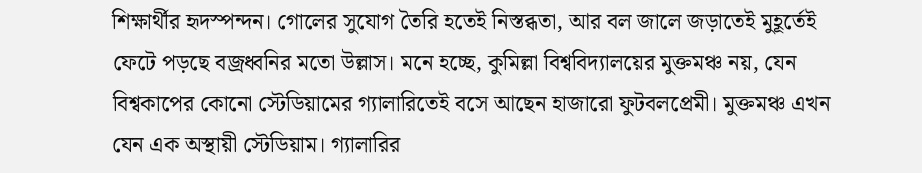শিক্ষার্থীর হৃদস্পন্দন। গোলের সুযোগ তৈরি হতেই নিস্তব্ধতা, আর বল জালে জড়াতেই মুহূর্তেই ফেটে পড়ছে বজ্রধ্বনির মতো উল্লাস। মনে হচ্ছে, কুমিল্লা বিশ্ববিদ্যালয়ের মুক্তমঞ্চ নয়, যেন বিশ্বকাপের কোনো স্টেডিয়ামের গ্যালারিতেই বসে আছেন হাজারো ফুটবলপ্রেমী। মুক্তমঞ্চ এখন যেন এক অস্থায়ী স্টেডিয়াম। গ্যালারির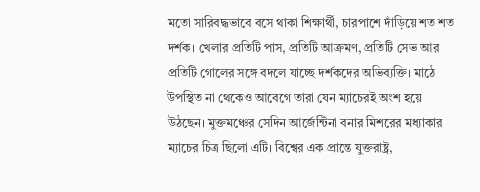মতো সারিবদ্ধভাবে বসে থাকা শিক্ষার্থী, চারপাশে দাঁড়িয়ে শত শত দর্শক। খেলার প্রতিটি পাস, প্রতিটি আক্রমণ, প্রতিটি সেভ আর প্রতিটি গোলের সঙ্গে বদলে যাচ্ছে দর্শকদের অভিব্যক্তি। মাঠে উপস্থিত না থেকেও আবেগে তারা যেন ম্যাচেরই অংশ হয়ে উঠছেন। মুক্তমঞ্চের সেদিন আর্জেন্টিনা বনার মিশরের মধ্যাকার ম্যাচের চিত্র ছিলো এটি। বিশ্বের এক প্রান্তে যুক্তরাষ্ট্র,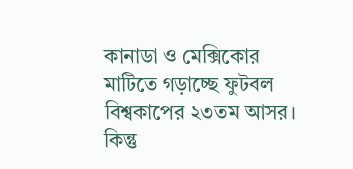কানাডা ও মেক্সিকোর মাটিতে গড়াচ্ছে ফুটবল বিশ্বকাপের ২৩তম আসর। কিন্তু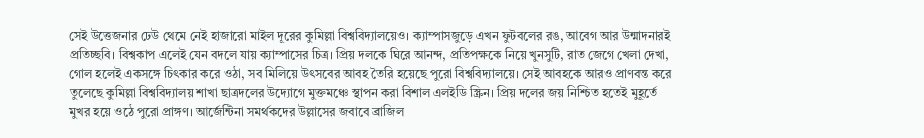সেই উত্তেজনার ঢেউ থেমে নেই হাজারো মাইল দূরের কুমিল্লা বিশ্ববিদ্যালয়েও। ক্যাম্পাসজুড়ে এখন ফুটবলের রঙ, আবেগ আর উন্মাদনারই প্রতিচ্ছবি। বিশ্বকাপ এলেই যেন বদলে যায় ক্যাম্পাসের চিত্র। প্রিয় দলকে ঘিরে আনন্দ, প্রতিপক্ষকে নিয়ে খুনসুটি, রাত জেগে খেলা দেখা, গোল হলেই একসঙ্গে চিৎকার করে ওঠা, সব মিলিয়ে উৎসবের আবহ তৈরি হয়েছে পুরো বিশ্ববিদ্যালয়ে। সেই আবহকে আরও প্রাণবন্ত করে তুলেছে কুমিল্লা বিশ্ববিদ্যালয় শাখা ছাত্রদলের উদ্যোগে মুক্তমঞ্চে স্থাপন করা বিশাল এলইডি স্ক্রিন। প্রিয় দলের জয় নিশ্চিত হতেই মুহূর্তে মুখর হয়ে ওঠে পুরো প্রাঙ্গণ। আর্জেন্টিনা সমর্থকদের উল্লাসের জবাবে ব্রাজিল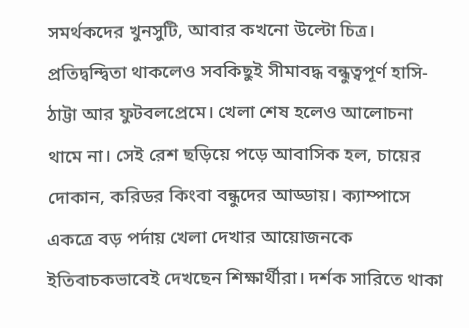সমর্থকদের খুনসুটি, আবার কখনো উল্টো চিত্র। প্রতিদ্বন্দ্বিতা থাকলেও সবকিছুই সীমাবদ্ধ বন্ধুত্বপূর্ণ হাসি-ঠাট্টা আর ফুটবলপ্রেমে। খেলা শেষ হলেও আলোচনা থামে না। সেই রেশ ছড়িয়ে পড়ে আবাসিক হল, চায়ের দোকান, করিডর কিংবা বন্ধুদের আড্ডায়। ক্যাম্পাসে একত্রে বড় পর্দায় খেলা দেখার আয়োজনকে ইতিবাচকভাবেই দেখছেন শিক্ষার্থীরা। দর্শক সারিতে থাকা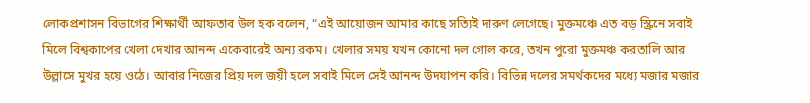লোকপ্রশাসন বিভাগের শিক্ষার্থী আফতাব উল হক বলেন, “এই আয়োজন আমার কাছে সত্যিই দারুণ লেগেছে। মুক্তমঞ্চে এত বড় স্ক্রিনে সবাই মিলে বিশ্বকাপের খেলা দেখার আনন্দ একেবারেই অন্য রকম। খেলার সময় যখন কোনো দল গোল করে, তখন পুরো মুক্তমঞ্চ করতালি আর উল্লাসে মুখর হয়ে ওঠে। আবার নিজের প্রিয় দল জয়ী হলে সবাই মিলে সেই আনন্দ উদযাপন করি। বিভিন্ন দলের সমর্থকদের মধ্যে মজার মজার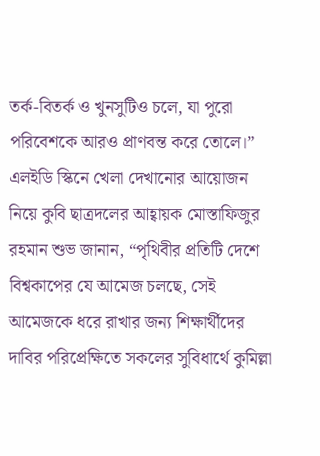তর্ক-বিতর্ক ও খুনসুটিও চলে, যা পুরো পরিবেশকে আরও প্রাণবন্ত করে তোলে।” এলইডি স্কিনে খেলা দেখানোর আয়োজন নিয়ে কুবি ছাত্রদলের আহ্বায়ক মোস্তাফিজুর রহমান শুভ জানান, “পৃথিবীর প্রতিটি দেশে বিশ্বকাপের যে আমেজ চলছে, সেই আমেজকে ধরে রাখার জন্য শিক্ষার্থীদের দাবির পরিপ্রেক্ষিতে সকলের সুবিধার্থে কুমিল্লা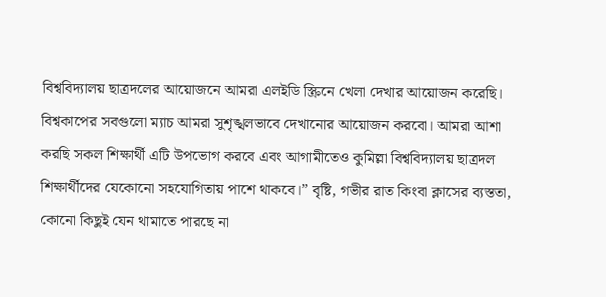বিশ্ববিদ্যালয় ছাত্রদলের আয়োজনে আমরা এলইডি স্ক্রিনে খেলা দেখার আয়োজন করেছি। বিশ্বকাপের সবগুলো ম্যাচ আমরা সুশৃঙ্খলভাবে দেখানোর আয়োজন করবো। আমরা আশা করছি সকল শিক্ষার্থী এটি উপভোগ করবে এবং আগামীতেও কুমিল্লা বিশ্ববিদ্যালয় ছাত্রদল শিক্ষার্থীদের যেকোনো সহযোগিতায় পাশে থাকবে।” বৃষ্টি, গভীর রাত কিংবা ক্লাসের ব্যস্ততা, কোনো কিছুই যেন থামাতে পারছে না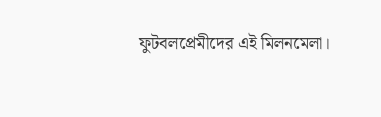ফুটবলপ্রেমীদের এই মিলনমেলা।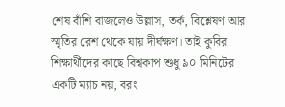শেষ বাঁশি বাজলেও উল্লাস, তর্ক, বিশ্লেষণ আর স্মৃতির রেশ থেকে যায় দীর্ঘক্ষণ। তাই কুবির শিক্ষার্থীদের কাছে বিশ্বকাপ শুধু ৯০ মিনিটের একটি ম্যাচ নয়, বরং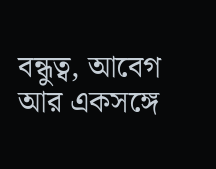বন্ধুত্ব, আবেগ আর একসঙ্গে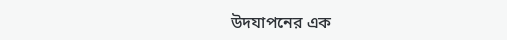উদযাপনের এক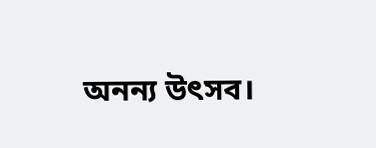অনন্য উৎসব।